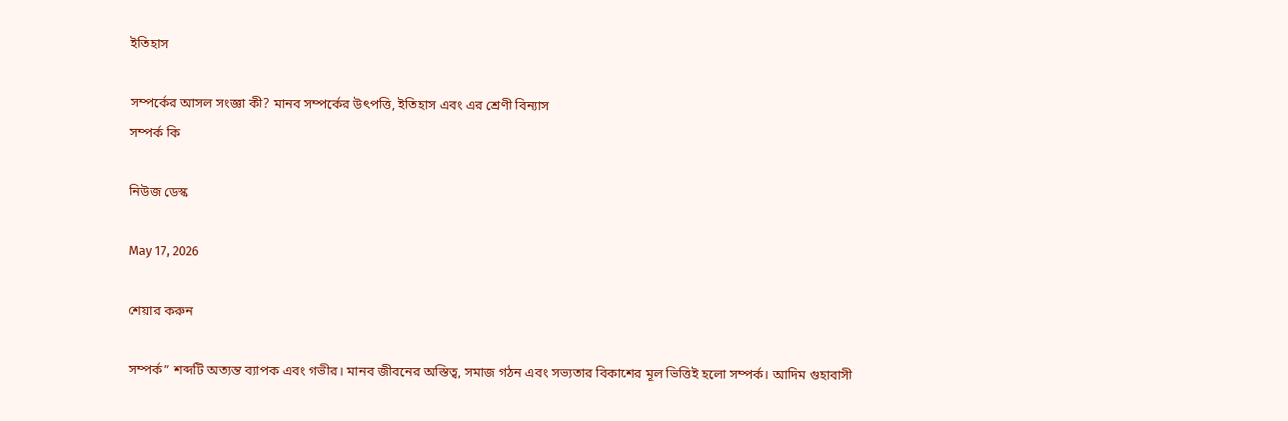ইতিহাস

সম্পর্কের আসল সংজ্ঞা কী? মানব সম্পর্কের উৎপত্তি, ইতিহাস এবং এর শ্রেণী বিন্যাস
সম্পর্ক কি

নিউজ ডেস্ক

May 17, 2026

শেয়ার করুন

সম্পর্ক” শব্দটি অত্যন্ত ব্যাপক এবং গভীর। মানব জীবনের অস্তিত্ব, সমাজ গঠন এবং সভ্যতার বিকাশের মূল ভিত্তিই হলো সম্পর্ক। আদিম গুহাবাসী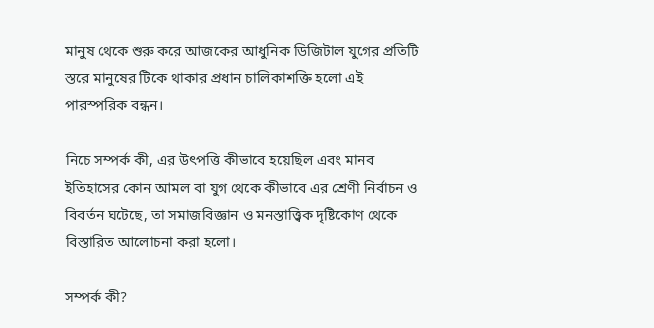মানুষ থেকে শুরু করে আজকের আধুনিক ডিজিটাল যুগের প্রতিটি স্তরে মানুষের টিকে থাকার প্রধান চালিকাশক্তি হলো এই পারস্পরিক বন্ধন।

নিচে সম্পর্ক কী, এর উৎপত্তি কীভাবে হয়েছিল এবং মানব ইতিহাসের কোন আমল বা যুগ থেকে কীভাবে এর শ্রেণী নির্বাচন ও বিবর্তন ঘটেছে, তা সমাজবিজ্ঞান ও মনস্তাত্ত্বিক দৃষ্টিকোণ থেকে বিস্তারিত আলোচনা করা হলো।

সম্পর্ক কী?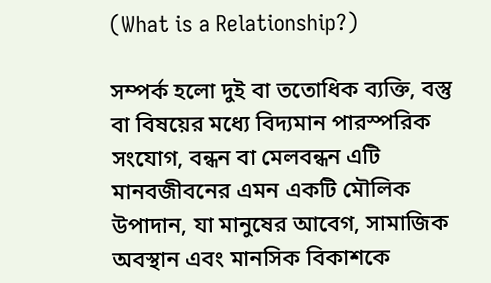(What is a Relationship?)

সম্পর্ক হলো দুই বা ততোধিক ব্যক্তি, বস্তু বা বিষয়ের মধ্যে বিদ্যমান পারস্পরিক সংযোগ, বন্ধন বা মেলবন্ধন এটি মানবজীবনের এমন একটি মৌলিক উপাদান, যা মানুষের আবেগ, সামাজিক অবস্থান এবং মানসিক বিকাশকে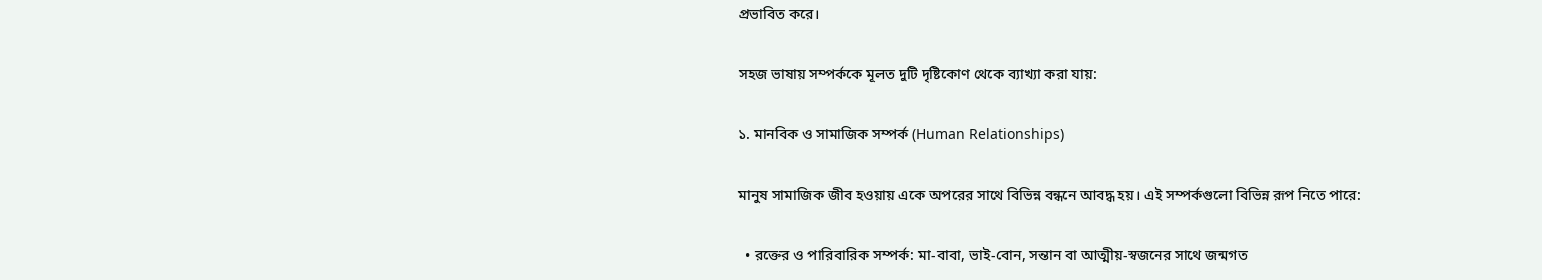প্রভাবিত করে।

সহজ ভাষায় সম্পর্ককে মূলত দুটি দৃষ্টিকোণ থেকে ব্যাখ্যা করা যায়:

১. মানবিক ও সামাজিক সম্পর্ক (Human Relationships)

মানুষ সামাজিক জীব হওয়ায় একে অপরের সাথে বিভিন্ন বন্ধনে আবদ্ধ হয়। এই সম্পর্কগুলো বিভিন্ন রূপ নিতে পারে:

  • রক্তের ও পারিবারিক সম্পর্ক: মা-বাবা, ভাই-বোন, সন্তান বা আত্মীয়-স্বজনের সাথে জন্মগত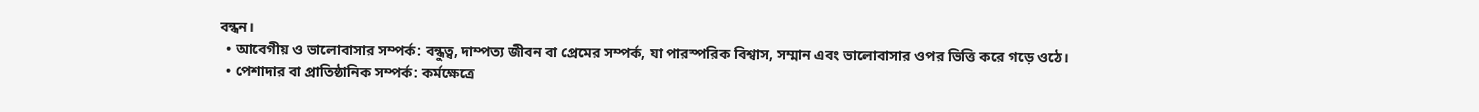বন্ধন।
  • আবেগীয় ও ভালোবাসার সম্পর্ক: বন্ধুত্ব, দাম্পত্য জীবন বা প্রেমের সম্পর্ক, যা পারস্পরিক বিশ্বাস, সম্মান এবং ভালোবাসার ওপর ভিত্তি করে গড়ে ওঠে।
  • পেশাদার বা প্রাতিষ্ঠানিক সম্পর্ক: কর্মক্ষেত্রে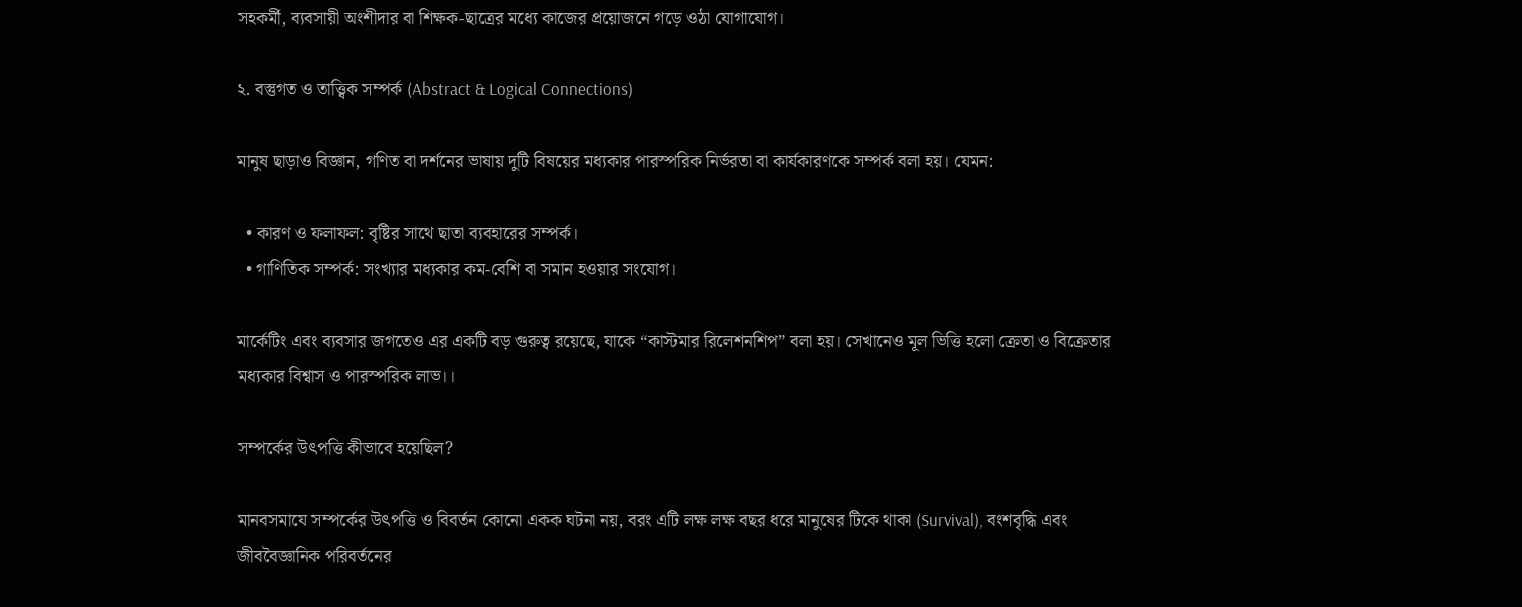সহকর্মী, ব্যবসায়ী অংশীদার বা শিক্ষক-ছাত্রের মধ্যে কাজের প্রয়োজনে গড়ে ওঠা যোগাযোগ।

২. বস্তুগত ও তাত্ত্বিক সম্পর্ক (Abstract & Logical Connections)

মানুষ ছাড়াও বিজ্ঞান, গণিত বা দর্শনের ভাষায় দুটি বিষয়ের মধ্যকার পারস্পরিক নির্ভরতা বা কার্যকারণকে সম্পর্ক বলা হয়। যেমন:

  • কারণ ও ফলাফল: বৃষ্টির সাথে ছাতা ব্যবহারের সম্পর্ক।
  • গাণিতিক সম্পর্ক: সংখ্যার মধ্যকার কম-বেশি বা সমান হওয়ার সংযোগ।

মার্কেটিং এবং ব্যবসার জগতেও এর একটি বড় গুরুত্ব রয়েছে, যাকে “কাস্টমার রিলেশনশিপ” বলা হয়। সেখানেও মূল ভিত্তি হলো ক্রেতা ও বিক্রেতার মধ্যকার বিশ্বাস ও পারস্পরিক লাভ।।

সম্পর্কের উৎপত্তি কীভাবে হয়েছিল?

মানবসমাযে সম্পর্কের উৎপত্তি ও বিবর্তন কোনো একক ঘটনা নয়, বরং এটি লক্ষ লক্ষ বছর ধরে মানুষের টিকে থাকা (Survival), বংশবৃদ্ধি এবং জীববৈজ্ঞানিক পরিবর্তনের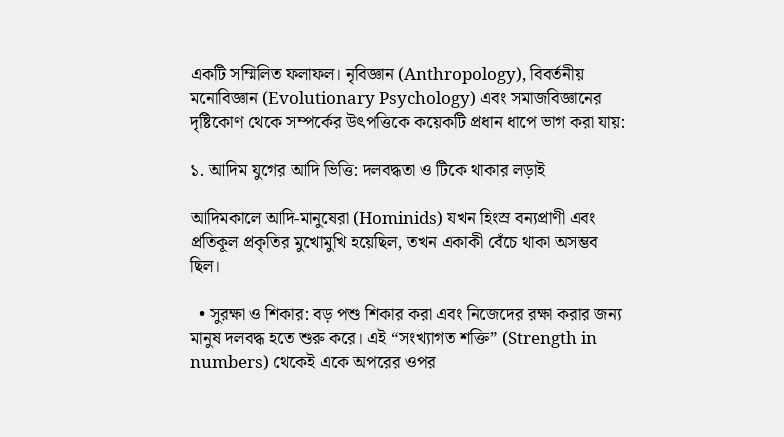একটি সম্মিলিত ফলাফল। নৃবিজ্ঞান (Anthropology), বিবর্তনীয় মনোবিজ্ঞান (Evolutionary Psychology) এবং সমাজবিজ্ঞানের দৃষ্টিকোণ থেকে সম্পর্কের উৎপত্তিকে কয়েকটি প্রধান ধাপে ভাগ করা যায়:

১. আদিম যুগের আদি ভিত্তি: দলবদ্ধতা ও টিকে থাকার লড়াই

আদিমকালে আদি-মানুষেরা (Hominids) যখন হিংস্র বন্যপ্রাণী এবং প্রতিকূল প্রকৃতির মুখোমুখি হয়েছিল, তখন একাকী বেঁচে থাকা অসম্ভব ছিল।

  • সুরক্ষা ও শিকার: বড় পশু শিকার করা এবং নিজেদের রক্ষা করার জন্য মানুষ দলবদ্ধ হতে শুরু করে। এই “সংখ্যাগত শক্তি” (Strength in numbers) থেকেই একে অপরের ওপর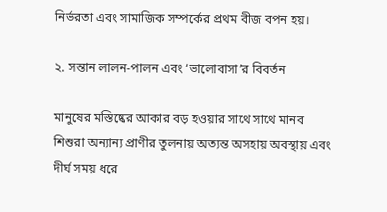নির্ভরতা এবং সামাজিক সম্পর্কের প্রথম বীজ বপন হয়।

২. সন্তান লালন-পালন এবং ‘ভালোবাসা’র বিবর্তন

মানুষের মস্তিষ্কের আকার বড় হওয়ার সাথে সাথে মানব শিশুরা অন্যান্য প্রাণীর তুলনায় অত্যন্ত অসহায় অবস্থায় এবং দীর্ঘ সময় ধরে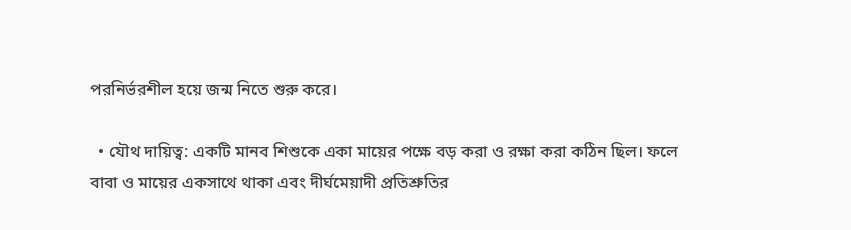পরনির্ভরশীল হয়ে জন্ম নিতে শুরু করে।

  • যৌথ দায়িত্ব: একটি মানব শিশুকে একা মায়ের পক্ষে বড় করা ও রক্ষা করা কঠিন ছিল। ফলে বাবা ও মায়ের একসাথে থাকা এবং দীর্ঘমেয়াদী প্রতিশ্রুতির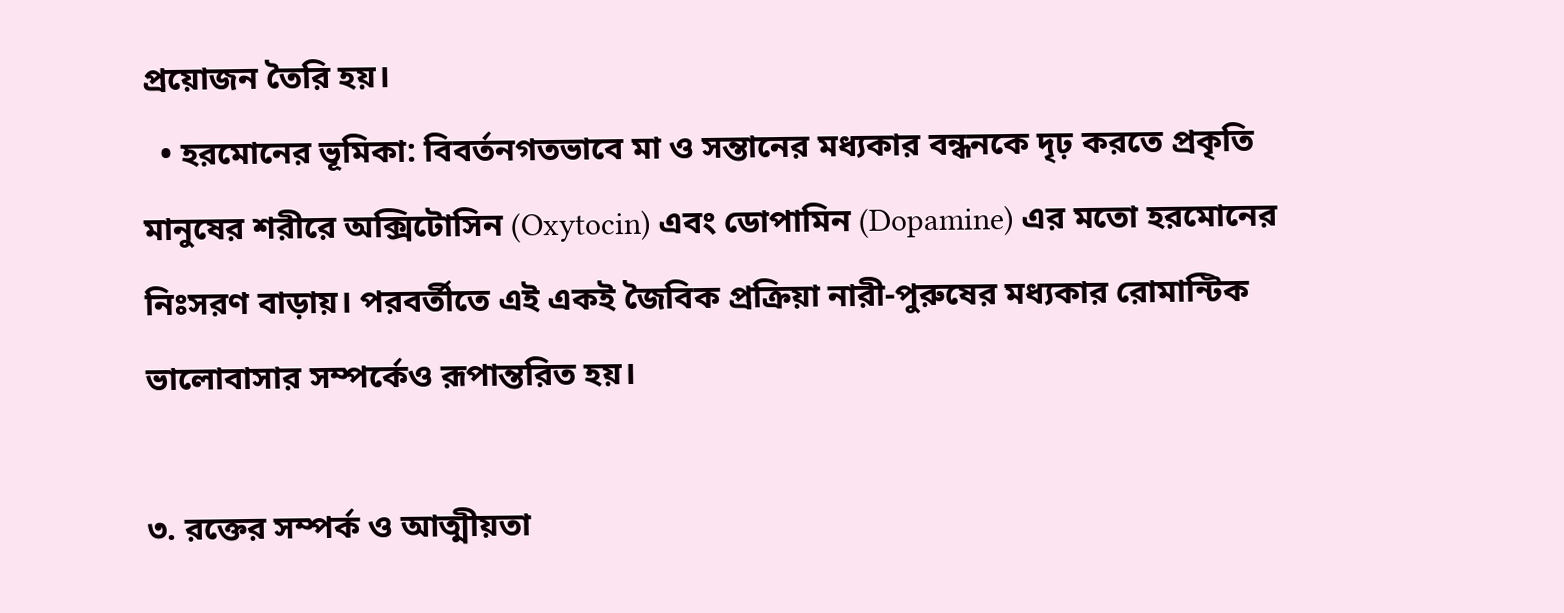প্রয়োজন তৈরি হয়।
  • হরমোনের ভূমিকা: বিবর্তনগতভাবে মা ও সন্তানের মধ্যকার বন্ধনকে দৃঢ় করতে প্রকৃতি মানুষের শরীরে অক্সিটোসিন (Oxytocin) এবং ডোপামিন (Dopamine) এর মতো হরমোনের নিঃসরণ বাড়ায়। পরবর্তীতে এই একই জৈবিক প্রক্রিয়া নারী-পুরুষের মধ্যকার রোমান্টিক ভালোবাসার সম্পর্কেও রূপান্তরিত হয়।

৩. রক্তের সম্পর্ক ও আত্মীয়তা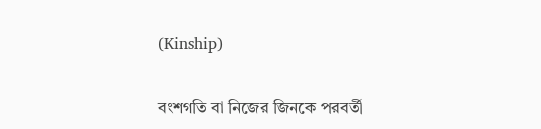(Kinship)

বংশগতি বা নিজের জিনকে পরবর্তী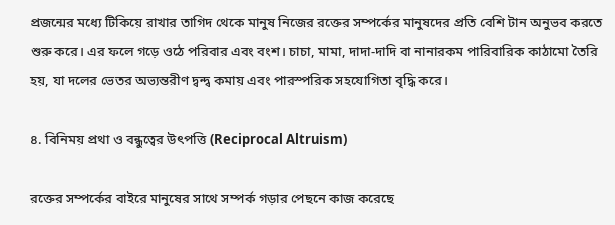প্রজন্মের মধ্যে টিকিয়ে রাখার তাগিদ থেকে মানুষ নিজের রক্তের সম্পর্কের মানুষদের প্রতি বেশি টান অনুভব করতে শুরু করে। এর ফলে গড়ে ওঠে পরিবার এবং বংশ। চাচা, মামা, দাদা-দাদি বা নানারকম পারিবারিক কাঠামো তৈরি হয়, যা দলের ভেতর অভ্যন্তরীণ দ্বন্দ্ব কমায় এবং পারস্পরিক সহযোগিতা বৃদ্ধি করে।

৪. বিনিময় প্রথা ও বন্ধুত্বের উৎপত্তি (Reciprocal Altruism)

রক্তের সম্পর্কের বাইরে মানুষের সাথে সম্পর্ক গড়ার পেছনে কাজ করেছে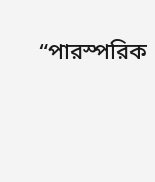“পারস্পরিক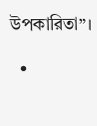উপকারিতা”।

  •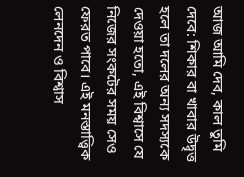আজ আমি দেব, কাল তুমি দেবে: শিকার বা খাবার উদ্বৃত্ত হলে তা দলের অন্য সদস্যকে দেওয়া হতো, এই বিশ্বাসে যে নিজের সংকটের সময় সেও ফেরত পাবে। এই মনস্তাত্ত্বিক লেনদেন ও বিশ্বাস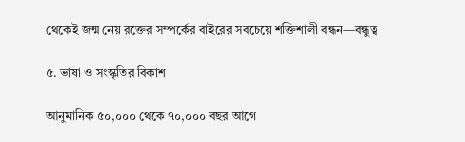থেকেই জন্ম নেয় রক্তের সম্পর্কের বাইরের সবচেয়ে শক্তিশালী বন্ধন—বন্ধুত্ব

৫. ভাষা ও সংস্কৃতির বিকাশ

আনুমানিক ৫০,০০০ থেকে ৭০,০০০ বছর আগে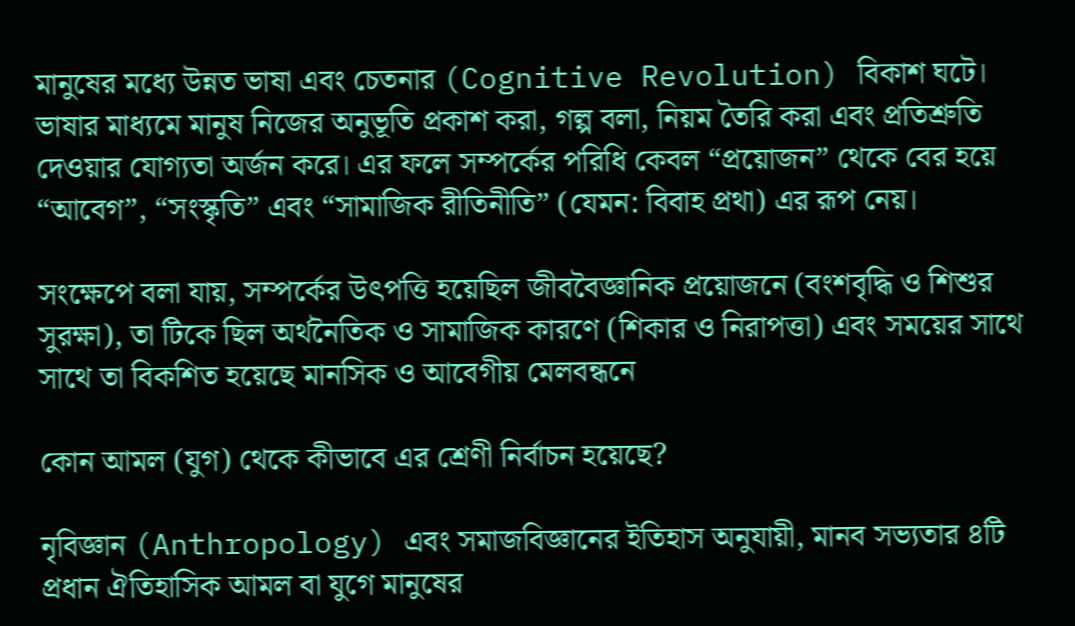মানুষের মধ্যে উন্নত ভাষা এবং চেতনার (Cognitive Revolution) বিকাশ ঘটে। ভাষার মাধ্যমে মানুষ নিজের অনুভূতি প্রকাশ করা, গল্প বলা, নিয়ম তৈরি করা এবং প্রতিশ্রুতি দেওয়ার যোগ্যতা অর্জন করে। এর ফলে সম্পর্কের পরিধি কেবল “প্রয়োজন” থেকে বের হয়ে “আবেগ”, “সংস্কৃতি” এবং “সামাজিক রীতিনীতি” (যেমন: বিবাহ প্রথা) এর রূপ নেয়।

সংক্ষেপে বলা যায়, সম্পর্কের উৎপত্তি হয়েছিল জীববৈজ্ঞানিক প্রয়োজনে (বংশবৃদ্ধি ও শিশুর সুরক্ষা), তা টিকে ছিল অর্থনৈতিক ও সামাজিক কারণে (শিকার ও নিরাপত্তা) এবং সময়ের সাথে সাথে তা বিকশিত হয়েছে মানসিক ও আবেগীয় মেলবন্ধনে

কোন আমল (যুগ) থেকে কীভাবে এর শ্রেণী নির্বাচন হয়েছে?

নৃবিজ্ঞান (Anthropology) এবং সমাজবিজ্ঞানের ইতিহাস অনুযায়ী, মানব সভ্যতার ৪টি প্রধান ঐতিহাসিক আমল বা যুগে মানুষের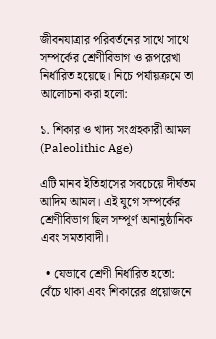জীবনযাত্রার পরিবর্তনের সাথে সাথে সম্পর্কের শ্রেণীবিভাগ ও রূপরেখা নির্ধারিত হয়েছে। নিচে পর্যায়ক্রমে তা আলোচনা করা হলো:

১. শিকার ও খাদ্য সংগ্রহকারী আমল (Paleolithic Age)

এটি মানব ইতিহাসের সবচেয়ে দীর্ঘতম আদিম আমল। এই যুগে সম্পর্কের শ্রেণীবিভাগ ছিল সম্পূর্ণ অনানুষ্ঠানিক এবং সমতাবাদী।

  • যেভাবে শ্রেণী নির্ধারিত হতো: বেঁচে থাকা এবং শিকারের প্রয়োজনে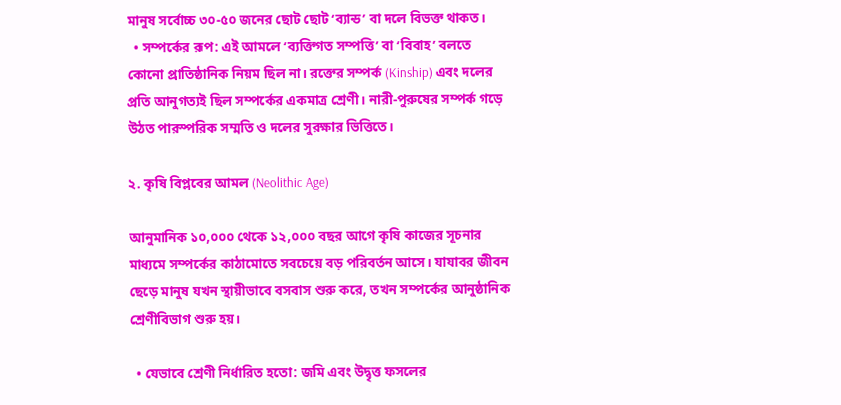মানুষ সর্বোচ্চ ৩০-৫০ জনের ছোট ছোট ‘ব্যান্ড’ বা দলে বিভক্ত থাকত।
  • সম্পর্কের রূপ: এই আমলে ‘ব্যক্তিগত সম্পত্তি’ বা ‘বিবাহ’ বলতে কোনো প্রাতিষ্ঠানিক নিয়ম ছিল না। রক্তের সম্পর্ক (Kinship) এবং দলের প্রতি আনুগত্যই ছিল সম্পর্কের একমাত্র শ্রেণী। নারী-পুরুষের সম্পর্ক গড়ে উঠত পারস্পরিক সম্মতি ও দলের সুরক্ষার ভিত্তিতে।

২. কৃষি বিপ্লবের আমল (Neolithic Age)

আনুমানিক ১০,০০০ থেকে ১২,০০০ বছর আগে কৃষি কাজের সূচনার মাধ্যমে সম্পর্কের কাঠামোতে সবচেয়ে বড় পরিবর্তন আসে। যাযাবর জীবন ছেড়ে মানুষ যখন স্থায়ীভাবে বসবাস শুরু করে, তখন সম্পর্কের আনুষ্ঠানিক শ্রেণীবিভাগ শুরু হয়।

  • যেভাবে শ্রেণী নির্ধারিত হতো: জমি এবং উদ্বৃত্ত ফসলের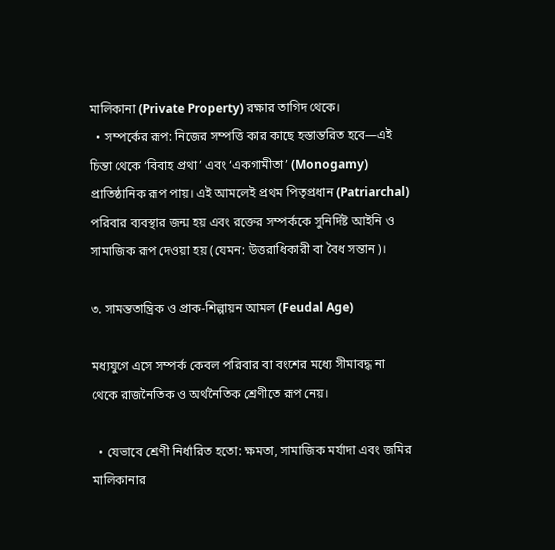মালিকানা (Private Property) রক্ষার তাগিদ থেকে।
  • সম্পর্কের রূপ: নিজের সম্পত্তি কার কাছে হস্তান্তরিত হবে—এই চিন্তা থেকে ‘বিবাহ প্রথা’ এবং ‘একগামীতা’ (Monogamy) প্রাতিষ্ঠানিক রূপ পায়। এই আমলেই প্রথম পিতৃপ্রধান (Patriarchal) পরিবার ব্যবস্থার জন্ম হয় এবং রক্তের সম্পর্ককে সুনির্দিষ্ট আইনি ও সামাজিক রূপ দেওয়া হয় (যেমন: উত্তরাধিকারী বা বৈধ সন্তান)।

৩. সামন্ততান্ত্রিক ও প্রাক-শিল্পায়ন আমল (Feudal Age)

মধ্যযুগে এসে সম্পর্ক কেবল পরিবার বা বংশের মধ্যে সীমাবদ্ধ না থেকে রাজনৈতিক ও অর্থনৈতিক শ্রেণীতে রূপ নেয়।

  • যেভাবে শ্রেণী নির্ধারিত হতো: ক্ষমতা, সামাজিক মর্যাদা এবং জমির মালিকানার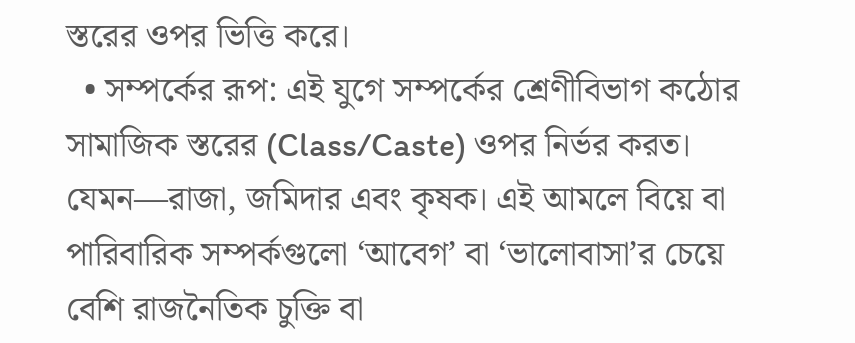স্তরের ওপর ভিত্তি করে।
  • সম্পর্কের রূপ: এই যুগে সম্পর্কের শ্রেণীবিভাগ কঠোর সামাজিক স্তরের (Class/Caste) ওপর নির্ভর করত। যেমন—রাজা, জমিদার এবং কৃষক। এই আমলে বিয়ে বা পারিবারিক সম্পর্কগুলো ‘আবেগ’ বা ‘ভালোবাসা’র চেয়ে বেশি রাজনৈতিক চুক্তি বা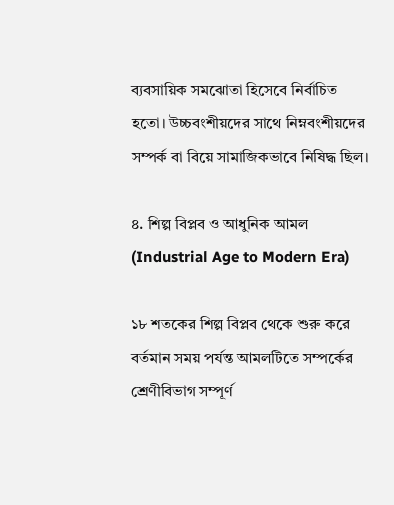ব্যবসায়িক সমঝোতা হিসেবে নির্বাচিত হতো। উচ্চবংশীয়দের সাথে নিম্নবংশীয়দের সম্পর্ক বা বিয়ে সামাজিকভাবে নিষিদ্ধ ছিল।

৪. শিল্প বিপ্লব ও আধুনিক আমল (Industrial Age to Modern Era)

১৮ শতকের শিল্প বিপ্লব থেকে শুরু করে বর্তমান সময় পর্যন্ত আমলটিতে সম্পর্কের শ্রেণীবিভাগ সম্পূর্ণ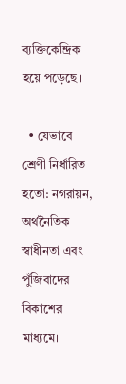ব্যক্তিকেন্দ্রিক হয়ে পড়েছে।

  • যেভাবে শ্রেণী নির্ধারিত হতো: নগরায়ন, অর্থনৈতিক স্বাধীনতা এবং পুঁজিবাদের বিকাশের মাধ্যমে।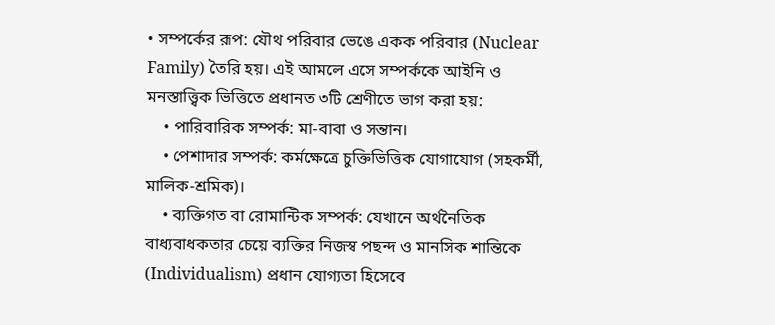• সম্পর্কের রূপ: যৌথ পরিবার ভেঙে একক পরিবার (Nuclear Family) তৈরি হয়। এই আমলে এসে সম্পর্ককে আইনি ও মনস্তাত্ত্বিক ভিত্তিতে প্রধানত ৩টি শ্রেণীতে ভাগ করা হয়:
    • পারিবারিক সম্পর্ক: মা-বাবা ও সন্তান।
    • পেশাদার সম্পর্ক: কর্মক্ষেত্রে চুক্তিভিত্তিক যোগাযোগ (সহকর্মী, মালিক-শ্রমিক)।
    • ব্যক্তিগত বা রোমান্টিক সম্পর্ক: যেখানে অর্থনৈতিক বাধ্যবাধকতার চেয়ে ব্যক্তির নিজস্ব পছন্দ ও মানসিক শান্তিকে (Individualism) প্রধান যোগ্যতা হিসেবে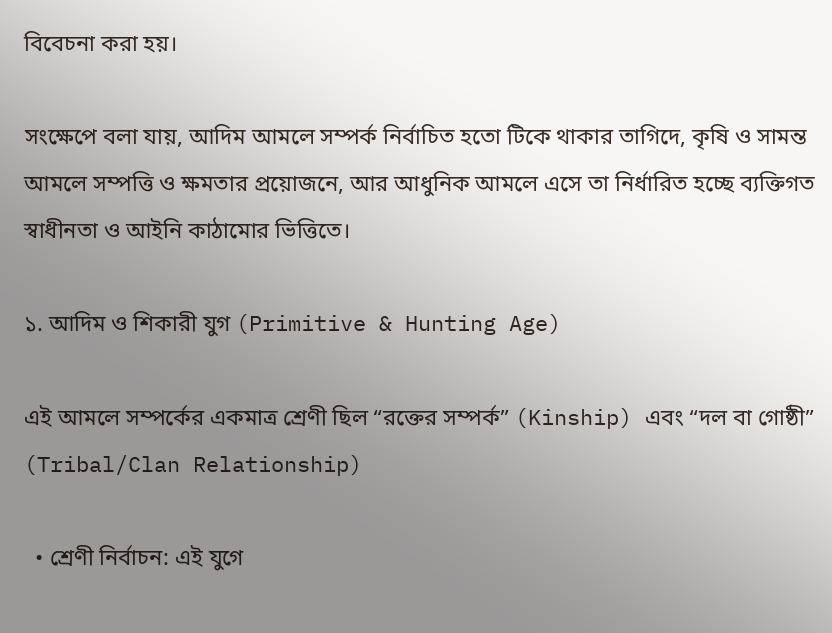বিবেচনা করা হয়।

সংক্ষেপে বলা যায়, আদিম আমলে সম্পর্ক নির্বাচিত হতো টিকে থাকার তাগিদে, কৃষি ও সামন্ত আমলে সম্পত্তি ও ক্ষমতার প্রয়োজনে, আর আধুনিক আমলে এসে তা নির্ধারিত হচ্ছে ব্যক্তিগত স্বাধীনতা ও আইনি কাঠামোর ভিত্তিতে।

১. আদিম ও শিকারী যুগ (Primitive & Hunting Age)

এই আমলে সম্পর্কের একমাত্র শ্রেণী ছিল “রক্তের সম্পর্ক” (Kinship) এবং “দল বা গোষ্ঠী” (Tribal/Clan Relationship)

  • শ্রেণী নির্বাচন: এই যুগে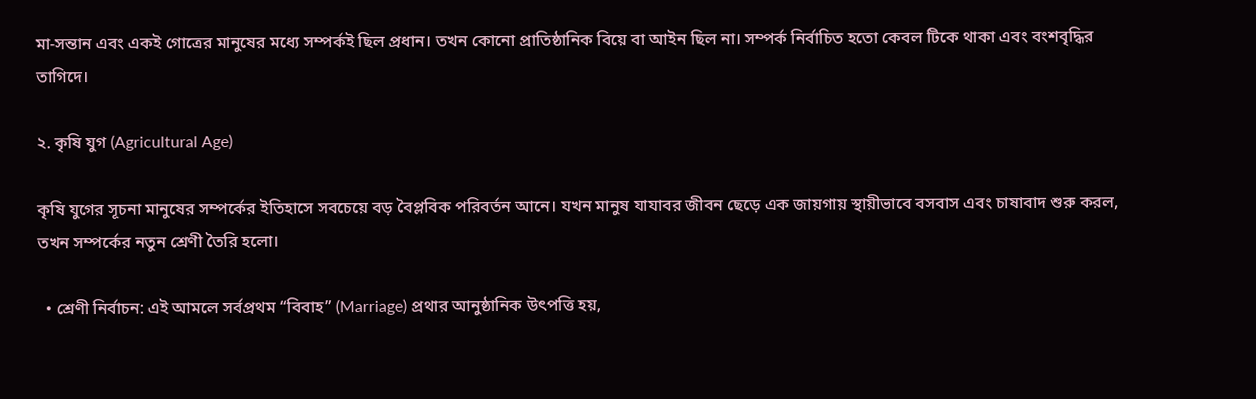মা-সন্তান এবং একই গোত্রের মানুষের মধ্যে সম্পর্কই ছিল প্রধান। তখন কোনো প্রাতিষ্ঠানিক বিয়ে বা আইন ছিল না। সম্পর্ক নির্বাচিত হতো কেবল টিকে থাকা এবং বংশবৃদ্ধির তাগিদে।

২. কৃষি যুগ (Agricultural Age)

কৃষি যুগের সূচনা মানুষের সম্পর্কের ইতিহাসে সবচেয়ে বড় বৈপ্লবিক পরিবর্তন আনে। যখন মানুষ যাযাবর জীবন ছেড়ে এক জায়গায় স্থায়ীভাবে বসবাস এবং চাষাবাদ শুরু করল, তখন সম্পর্কের নতুন শ্রেণী তৈরি হলো।

  • শ্রেণী নির্বাচন: এই আমলে সর্বপ্রথম “বিবাহ” (Marriage) প্রথার আনুষ্ঠানিক উৎপত্তি হয়,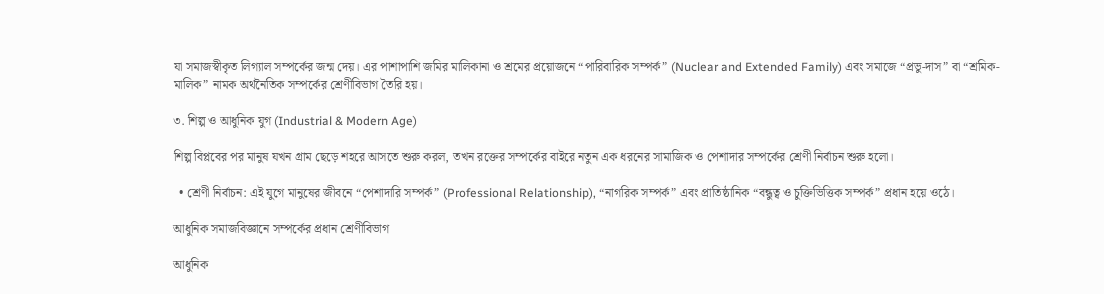যা সমাজস্বীকৃত লিগ্যাল সম্পর্কের জন্ম দেয়। এর পাশাপাশি জমির মালিকানা ও শ্রমের প্রয়োজনে “পারিবারিক সম্পর্ক” (Nuclear and Extended Family) এবং সমাজে “প্রভু-দাস” বা “শ্রমিক-মালিক” নামক অর্থনৈতিক সম্পর্কের শ্রেণীবিভাগ তৈরি হয়।

৩. শিল্প ও আধুনিক যুগ (Industrial & Modern Age)

শিল্প বিপ্লবের পর মানুষ যখন গ্রাম ছেড়ে শহরে আসতে শুরু করল, তখন রক্তের সম্পর্কের বাইরে নতুন এক ধরনের সামাজিক ও পেশাদার সম্পর্কের শ্রেণী নির্বাচন শুরু হলো।

  • শ্রেণী নির্বাচন: এই যুগে মানুষের জীবনে “পেশাদারি সম্পর্ক” (Professional Relationship), “নাগরিক সম্পর্ক” এবং প্রাতিষ্ঠানিক “বন্ধুত্ব ও চুক্তিভিত্তিক সম্পর্ক” প্রধান হয়ে ওঠে।

আধুনিক সমাজবিজ্ঞানে সম্পর্কের প্রধান শ্রেণীবিভাগ

আধুনিক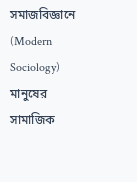সমাজবিজ্ঞানে (Modern Sociology) মানুষের সামাজিক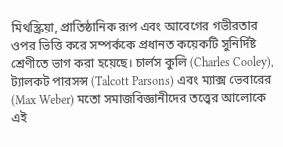মিথস্ক্রিয়া, প্রাতিষ্ঠানিক রূপ এবং আবেগের গভীরতার ওপর ভিত্তি করে সম্পর্ককে প্রধানত কয়েকটি সুনির্দিষ্ট শ্রেণীতে ভাগ করা হয়েছে। চার্লস কুলি (Charles Cooley), ট্যালকট পারসন্স (Talcott Parsons) এবং ম্যাক্স ভেবারের (Max Weber) মতো সমাজবিজ্ঞানীদের তত্ত্বের আলোকে এই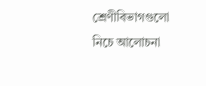শ্রেণীবিভাগগুলো নিচে আলোচনা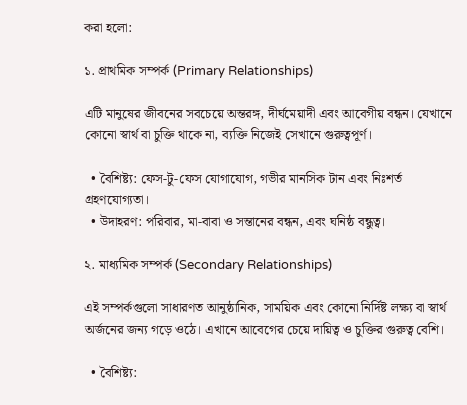করা হলো:

১. প্রাথমিক সম্পর্ক (Primary Relationships)

এটি মানুষের জীবনের সবচেয়ে অন্তরঙ্গ, দীর্ঘমেয়াদী এবং আবেগীয় বন্ধন। যেখানে কোনো স্বার্থ বা চুক্তি থাকে না, ব্যক্তি নিজেই সেখানে গুরুত্বপূর্ণ।

  • বৈশিষ্ট্য: ফেস-টু-ফেস যোগাযোগ, গভীর মানসিক টান এবং নিঃশর্ত গ্রহণযোগ্যতা।
  • উদাহরণ: পরিবার, মা-বাবা ও সন্তানের বন্ধন, এবং ঘনিষ্ঠ বন্ধুত্ব।

২. মাধ্যমিক সম্পর্ক (Secondary Relationships)

এই সম্পর্কগুলো সাধারণত আনুষ্ঠানিক, সাময়িক এবং কোনো নির্দিষ্ট লক্ষ্য বা স্বার্থ অর্জনের জন্য গড়ে ওঠে। এখানে আবেগের চেয়ে দায়িত্ব ও চুক্তির গুরুত্ব বেশি।

  • বৈশিষ্ট্য: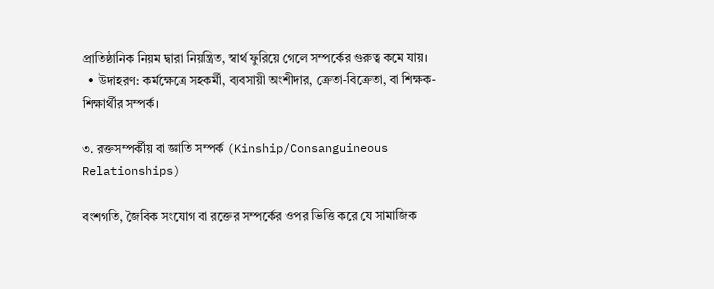প্রাতিষ্ঠানিক নিয়ম দ্বারা নিয়ন্ত্রিত, স্বার্থ ফুরিয়ে গেলে সম্পর্কের গুরুত্ব কমে যায়।
  • উদাহরণ: কর্মক্ষেত্রে সহকর্মী, ব্যবসায়ী অংশীদার, ক্রেতা-বিক্রেতা, বা শিক্ষক-শিক্ষার্থীর সম্পর্ক।

৩. রক্তসম্পর্কীয় বা জ্ঞাতি সম্পর্ক (Kinship/Consanguineous Relationships)

বংশগতি, জৈবিক সংযোগ বা রক্তের সম্পর্কের ওপর ভিত্তি করে যে সামাজিক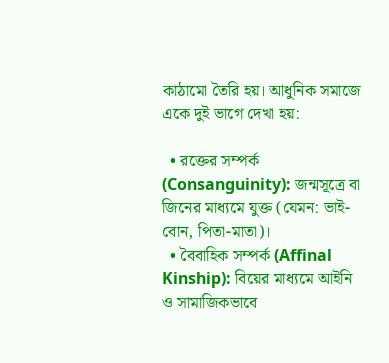কাঠামো তৈরি হয়। আধুনিক সমাজে একে দুই ভাগে দেখা হয়:

  • রক্তের সম্পর্ক (Consanguinity): জন্মসূত্রে বা জিনের মাধ্যমে যুক্ত (যেমন: ভাই-বোন, পিতা-মাতা)।
  • বৈবাহিক সম্পর্ক (Affinal Kinship): বিয়ের মাধ্যমে আইনি ও সামাজিকভাবে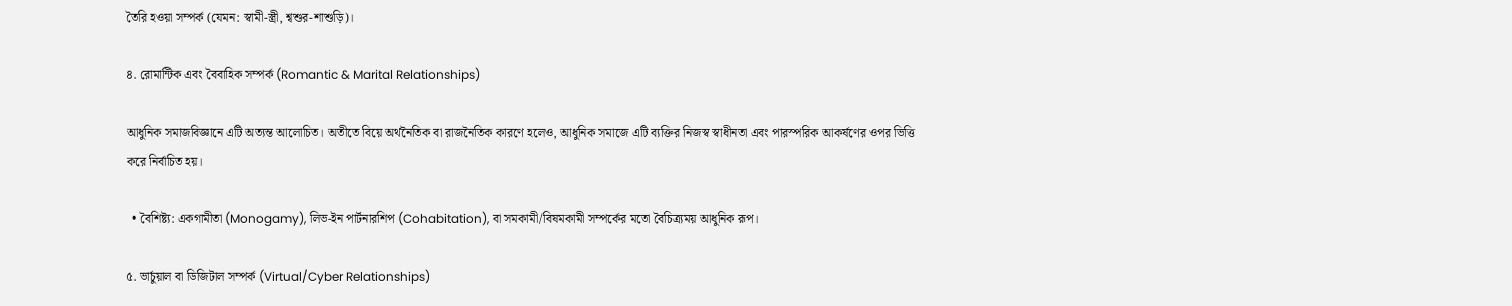তৈরি হওয়া সম্পর্ক (যেমন: স্বামী-স্ত্রী, শ্বশুর-শাশুড়ি)।

৪. রোমান্টিক এবং বৈবাহিক সম্পর্ক (Romantic & Marital Relationships)

আধুনিক সমাজবিজ্ঞানে এটি অত্যন্ত আলোচিত। অতীতে বিয়ে অর্থনৈতিক বা রাজনৈতিক কারণে হলেও, আধুনিক সমাজে এটি ব্যক্তির নিজস্ব স্বাধীনতা এবং পারস্পরিক আকর্ষণের ওপর ভিত্তি করে নির্বাচিত হয়।

  • বৈশিষ্ট্য: একগামীতা (Monogamy), লিভ-ইন পার্টনারশিপ (Cohabitation), বা সমকামী/বিষমকামী সম্পর্কের মতো বৈচিত্র্যময় আধুনিক রূপ।

৫. ভার্চুয়াল বা ডিজিটাল সম্পর্ক (Virtual/Cyber Relationships)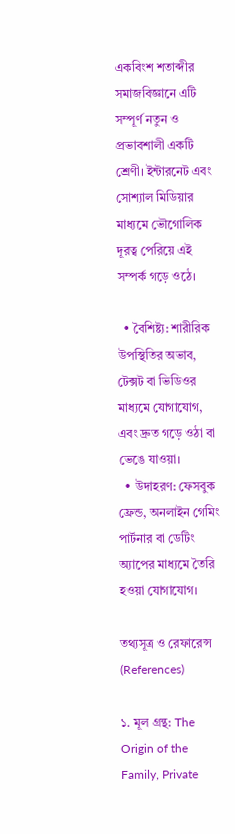একবিংশ শতাব্দীর সমাজবিজ্ঞানে এটি সম্পূর্ণ নতুন ও প্রভাবশালী একটি শ্রেণী। ইন্টারনেট এবং সোশ্যাল মিডিয়ার মাধ্যমে ভৌগোলিক দূরত্ব পেরিয়ে এই সম্পর্ক গড়ে ওঠে।

  • বৈশিষ্ট্য: শারীরিক উপস্থিতির অভাব, টেক্সট বা ভিডিওর মাধ্যমে যোগাযোগ, এবং দ্রুত গড়ে ওঠা বা ভেঙে যাওয়া।
  • উদাহরণ: ফেসবুক ফ্রেন্ড, অনলাইন গেমিং পার্টনার বা ডেটিং অ্যাপের মাধ্যমে তৈরি হওয়া যোগাযোগ।

তথ্যসূত্র ও রেফারেন্স (References)

১. মূল গ্রন্থ: The Origin of the Family, Private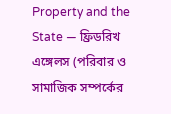Property and the State — ফ্রিডরিখ এঙ্গেলস (পরিবার ও সামাজিক সম্পর্কের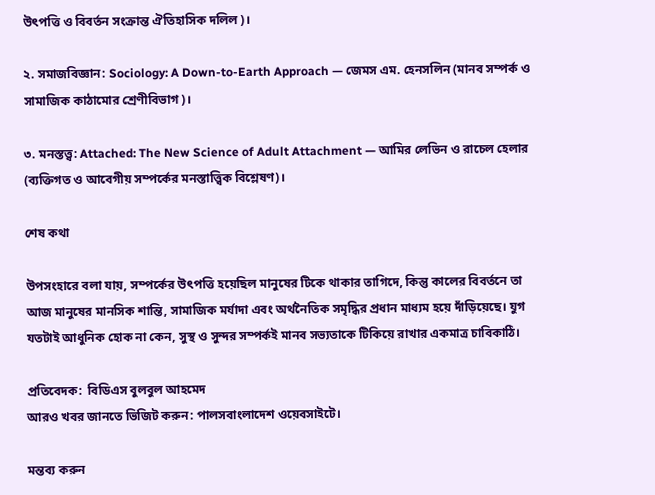উৎপত্তি ও বিবর্তন সংক্রান্ত ঐতিহাসিক দলিল)।

২. সমাজবিজ্ঞান: Sociology: A Down-to-Earth Approach — জেমস এম. হেনসলিন (মানব সম্পর্ক ও সামাজিক কাঠামোর শ্রেণীবিভাগ)।

৩. মনস্তত্ত্ব: Attached: The New Science of Adult Attachment — আমির লেভিন ও রাচেল হেলার (ব্যক্তিগত ও আবেগীয় সম্পর্কের মনস্তাত্ত্বিক বিশ্লেষণ)।

শেষ কথা

উপসংহারে বলা যায়, সম্পর্কের উৎপত্তি হয়েছিল মানুষের টিকে থাকার তাগিদে, কিন্তু কালের বিবর্তনে তা আজ মানুষের মানসিক শান্তি, সামাজিক মর্যাদা এবং অর্থনৈতিক সমৃদ্ধির প্রধান মাধ্যম হয়ে দাঁড়িয়েছে। যুগ যতটাই আধুনিক হোক না কেন, সুস্থ ও সুন্দর সম্পর্কই মানব সভ্যতাকে টিকিয়ে রাখার একমাত্র চাবিকাঠি।

প্রতিবেদক:  বিডিএস বুলবুল আহমেদ
আরও খবর জানতে ভিজিট করুন: পালসবাংলাদেশ ওয়েবসাইটে।

মন্তব্য করুন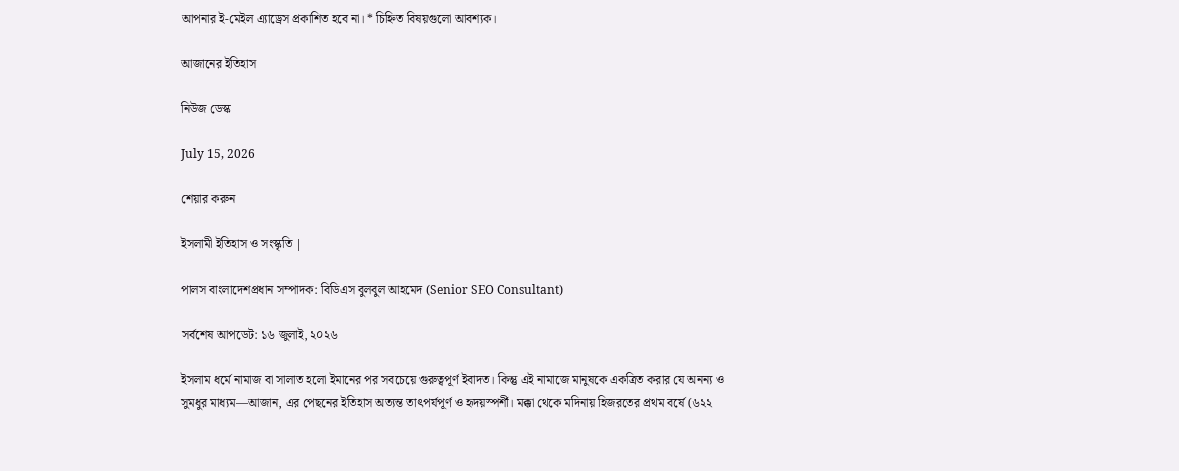আপনার ই-মেইল এ্যাড্রেস প্রকাশিত হবে না। * চিহ্নিত বিষয়গুলো আবশ্যক।

আজানের ইতিহাস

নিউজ ডেস্ক

July 15, 2026

শেয়ার করুন

ইসলামী ইতিহাস ও সংস্কৃতি |

পালস বাংলাদেশপ্রধান সম্পাদক: বিডিএস বুলবুল আহমেদ (Senior SEO Consultant)

সর্বশেষ আপডেট: ১৬ জুলাই, ২০২৬

ইসলাম ধর্মে নামাজ বা সালাত হলো ইমানের পর সবচেয়ে গুরুত্বপূর্ণ ইবাদত। কিন্তু এই নামাজে মানুষকে একত্রিত করার যে অনন্য ও সুমধুর মাধ্যম—আজান, এর পেছনের ইতিহাস অত্যন্ত তাৎপর্যপূর্ণ ও হৃদয়স্পর্শী। মক্কা থেকে মদিনায় হিজরতের প্রথম বর্ষে (৬২২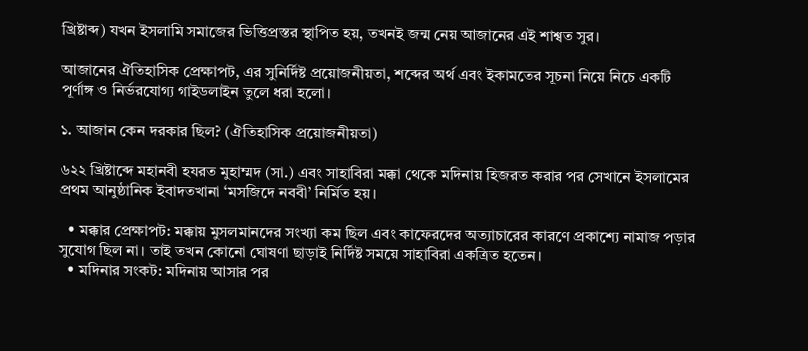খ্রিষ্টাব্দ) যখন ইসলামি সমাজের ভিত্তিপ্রস্তর স্থাপিত হয়, তখনই জন্ম নেয় আজানের এই শাশ্বত সুর।

আজানের ঐতিহাসিক প্রেক্ষাপট, এর সুনির্দিষ্ট প্রয়োজনীয়তা, শব্দের অর্থ এবং ইকামতের সূচনা নিয়ে নিচে একটি পূর্ণাঙ্গ ও নির্ভরযোগ্য গাইডলাইন তুলে ধরা হলো।

১. আজান কেন দরকার ছিল? (ঐতিহাসিক প্রয়োজনীয়তা)

৬২২ খ্রিষ্টাব্দে মহানবী হযরত মুহাম্মদ (সা.) এবং সাহাবিরা মক্কা থেকে মদিনায় হিজরত করার পর সেখানে ইসলামের প্রথম আনুষ্ঠানিক ইবাদতখানা ‘মসজিদে নববী’ নির্মিত হয়।

  • মক্কার প্রেক্ষাপট: মক্কায় মুসলমানদের সংখ্যা কম ছিল এবং কাফেরদের অত্যাচারের কারণে প্রকাশ্যে নামাজ পড়ার সুযোগ ছিল না। তাই তখন কোনো ঘোষণা ছাড়াই নির্দিষ্ট সময়ে সাহাবিরা একত্রিত হতেন।
  • মদিনার সংকট: মদিনায় আসার পর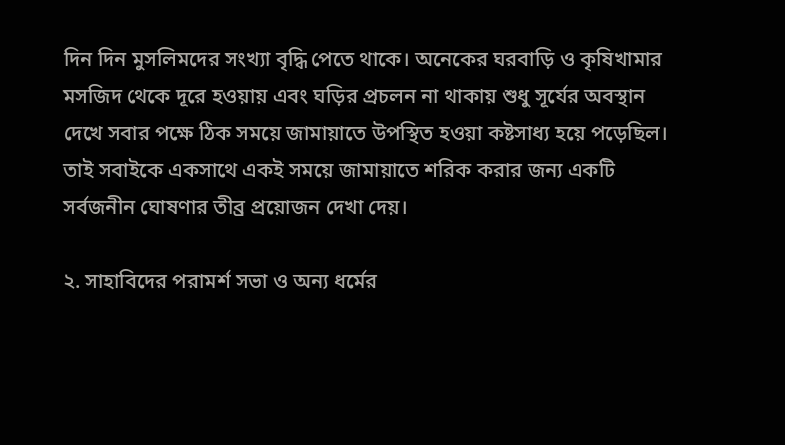দিন দিন মুসলিমদের সংখ্যা বৃদ্ধি পেতে থাকে। অনেকের ঘরবাড়ি ও কৃষিখামার মসজিদ থেকে দূরে হওয়ায় এবং ঘড়ির প্রচলন না থাকায় শুধু সূর্যের অবস্থান দেখে সবার পক্ষে ঠিক সময়ে জামায়াতে উপস্থিত হওয়া কষ্টসাধ্য হয়ে পড়েছিল। তাই সবাইকে একসাথে একই সময়ে জামায়াতে শরিক করার জন্য একটি সর্বজনীন ঘোষণার তীব্র প্রয়োজন দেখা দেয়।

২. সাহাবিদের পরামর্শ সভা ও অন্য ধর্মের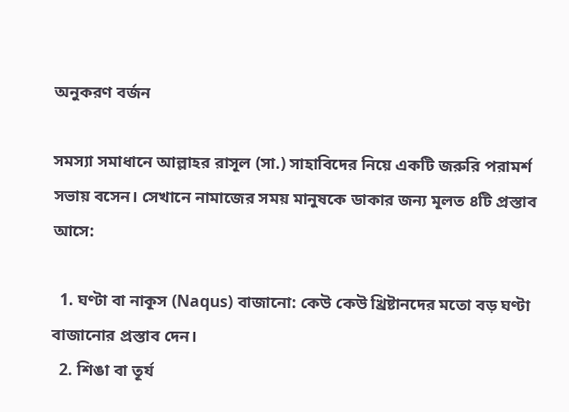অনুকরণ বর্জন

সমস্যা সমাধানে আল্লাহর রাসূল (সা.) সাহাবিদের নিয়ে একটি জরুরি পরামর্শ সভায় বসেন। সেখানে নামাজের সময় মানুষকে ডাকার জন্য মূলত ৪টি প্রস্তাব আসে:

  1. ঘণ্টা বা নাকূস (Naqus) বাজানো: কেউ কেউ খ্রিষ্টানদের মতো বড় ঘণ্টা বাজানোর প্রস্তাব দেন।
  2. শিঙা বা তূর্য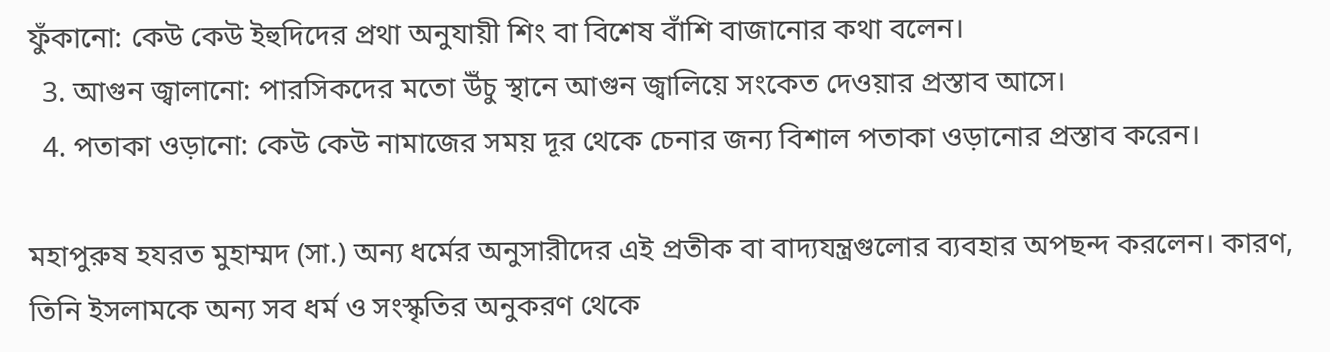ফুঁকানো: কেউ কেউ ইহুদিদের প্রথা অনুযায়ী শিং বা বিশেষ বাঁশি বাজানোর কথা বলেন।
  3. আগুন জ্বালানো: পারসিকদের মতো উঁচু স্থানে আগুন জ্বালিয়ে সংকেত দেওয়ার প্রস্তাব আসে।
  4. পতাকা ওড়ানো: কেউ কেউ নামাজের সময় দূর থেকে চেনার জন্য বিশাল পতাকা ওড়ানোর প্রস্তাব করেন।

মহাপুরুষ হযরত মুহাম্মদ (সা.) অন্য ধর্মের অনুসারীদের এই প্রতীক বা বাদ্যযন্ত্রগুলোর ব্যবহার অপছন্দ করলেন। কারণ, তিনি ইসলামকে অন্য সব ধর্ম ও সংস্কৃতির অনুকরণ থেকে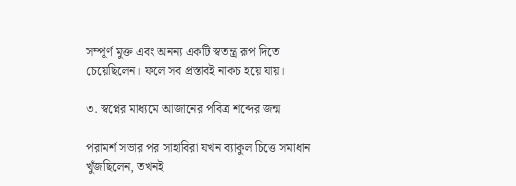সম্পূর্ণ মুক্ত এবং অনন্য একটি স্বতন্ত্র রূপ দিতে চেয়েছিলেন। ফলে সব প্রস্তাবই নাকচ হয়ে যায়।

৩. স্বপ্নের মাধ্যমে আজানের পবিত্র শব্দের জন্ম

পরামর্শ সভার পর সাহাবিরা যখন ব্যাকুল চিত্তে সমাধান খুঁজছিলেন, তখনই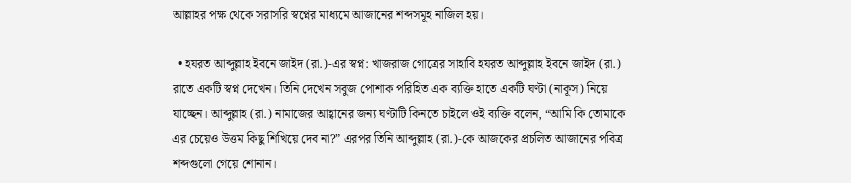আল্লাহর পক্ষ থেকে সরাসরি স্বপ্নের মাধ্যমে আজানের শব্দসমূহ নাজিল হয়।

  • হযরত আব্দুল্লাহ ইবনে জাইদ (রা.)-এর স্বপ্ন: খাজরাজ গোত্রের সাহাবি হযরত আব্দুল্লাহ ইবনে জাইদ (রা.) রাতে একটি স্বপ্ন দেখেন। তিনি দেখেন সবুজ পোশাক পরিহিত এক ব্যক্তি হাতে একটি ঘণ্টা (নাকূস) নিয়ে যাচ্ছেন। আব্দুল্লাহ (রা.) নামাজের আহ্বানের জন্য ঘণ্টাটি কিনতে চাইলে ওই ব্যক্তি বলেন, “আমি কি তোমাকে এর চেয়েও উত্তম কিছু শিখিয়ে দেব না?” এরপর তিনি আব্দুল্লাহ (রা.)-কে আজকের প্রচলিত আজানের পবিত্র শব্দগুলো গেয়ে শোনান।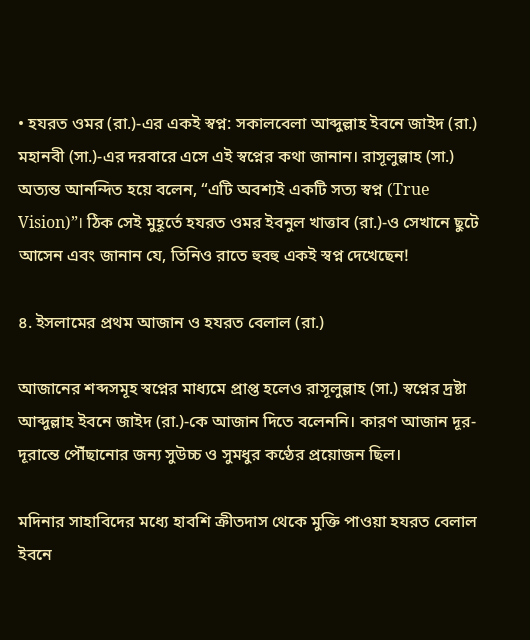• হযরত ওমর (রা.)-এর একই স্বপ্ন: সকালবেলা আব্দুল্লাহ ইবনে জাইদ (রা.) মহানবী (সা.)-এর দরবারে এসে এই স্বপ্নের কথা জানান। রাসূলুল্লাহ (সা.) অত্যন্ত আনন্দিত হয়ে বলেন, “এটি অবশ্যই একটি সত্য স্বপ্ন (True Vision)”। ঠিক সেই মুহূর্তে হযরত ওমর ইবনুল খাত্তাব (রা.)-ও সেখানে ছুটে আসেন এবং জানান যে, তিনিও রাতে হুবহু একই স্বপ্ন দেখেছেন!

৪. ইসলামের প্রথম আজান ও হযরত বেলাল (রা.)

আজানের শব্দসমূহ স্বপ্নের মাধ্যমে প্রাপ্ত হলেও রাসূলুল্লাহ (সা.) স্বপ্নের দ্রষ্টা আব্দুল্লাহ ইবনে জাইদ (রা.)-কে আজান দিতে বলেননি। কারণ আজান দূর-দূরান্তে পৌঁছানোর জন্য সুউচ্চ ও সুমধুর কণ্ঠের প্রয়োজন ছিল।

মদিনার সাহাবিদের মধ্যে হাবশি ক্রীতদাস থেকে মুক্তি পাওয়া হযরত বেলাল ইবনে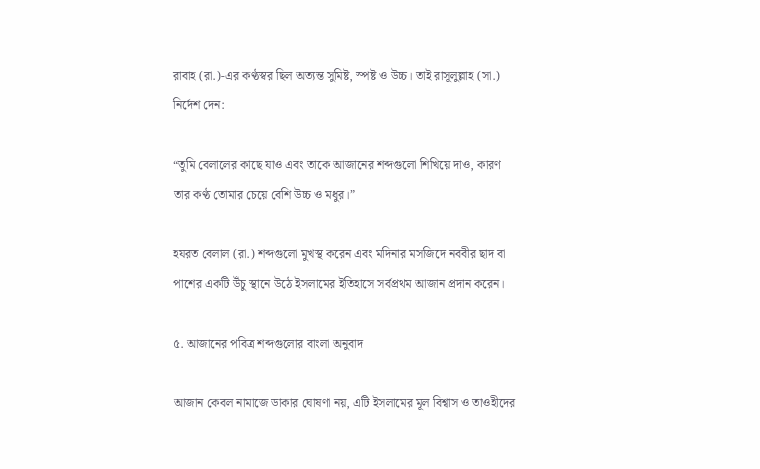রাবাহ (রা.)-এর কণ্ঠস্বর ছিল অত্যন্ত সুমিষ্ট, স্পষ্ট ও উচ্চ। তাই রাসূলুল্লাহ (সা.) নির্দেশ দেন:

“তুমি বেলালের কাছে যাও এবং তাকে আজানের শব্দগুলো শিখিয়ে দাও, কারণ তার কণ্ঠ তোমার চেয়ে বেশি উচ্চ ও মধুর।”

হযরত বেলাল (রা.) শব্দগুলো মুখস্থ করেন এবং মদিনার মসজিদে নববীর ছাদ বা পাশের একটি উঁচু স্থানে উঠে ইসলামের ইতিহাসে সর্বপ্রথম আজান প্রদান করেন।

৫. আজানের পবিত্র শব্দগুলোর বাংলা অনুবাদ

আজান কেবল নামাজে ডাকার ঘোষণা নয়, এটি ইসলামের মূল বিশ্বাস ও তাওহীদের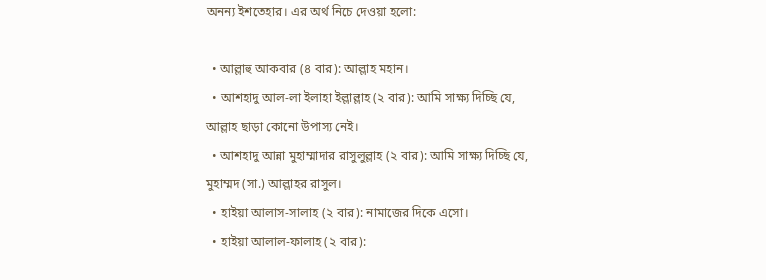অনন্য ইশতেহার। এর অর্থ নিচে দেওয়া হলো:

  • আল্লাহু আকবার (৪ বার): আল্লাহ মহান।
  • আশহাদু আল-লা ইলাহা ইল্লাল্লাহ (২ বার): আমি সাক্ষ্য দিচ্ছি যে, আল্লাহ ছাড়া কোনো উপাস্য নেই।
  • আশহাদু আন্না মুহাম্মাদার রাসুলুল্লাহ (২ বার): আমি সাক্ষ্য দিচ্ছি যে, মুহাম্মদ (সা.) আল্লাহর রাসুল।
  • হাইয়া আলাস-সালাহ (২ বার): নামাজের দিকে এসো।
  • হাইয়া আলাল-ফালাহ (২ বার):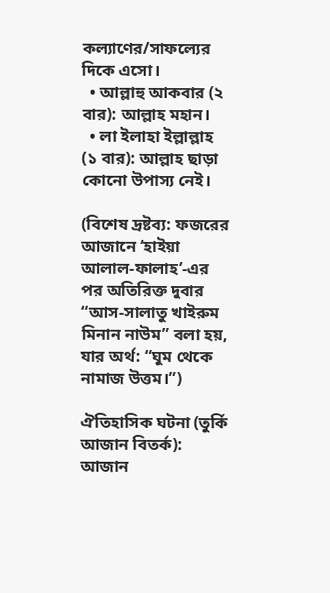কল্যাণের/সাফল্যের দিকে এসো।
  • আল্লাহু আকবার (২ বার): আল্লাহ মহান।
  • লা ইলাহা ইল্লাল্লাহ (১ বার): আল্লাহ ছাড়া কোনো উপাস্য নেই।

(বিশেষ দ্রষ্টব্য: ফজরের আজানে ‘হাইয়া আলাল-ফালাহ’-এর পর অতিরিক্ত দুবার “আস-সালাতু খাইরুম মিনান নাউম” বলা হয়, যার অর্থ: “ঘুম থেকে নামাজ উত্তম।”)

ঐতিহাসিক ঘটনা (তুর্কি আজান বিতর্ক): আজান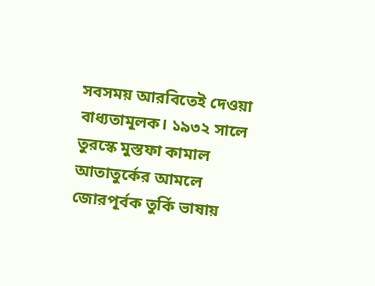সবসময় আরবিতেই দেওয়া বাধ্যতামূলক। ১৯৩২ সালে তুরস্কে মুস্তফা কামাল আতাতুর্কের আমলে জোরপূর্বক তুর্কি ভাষায়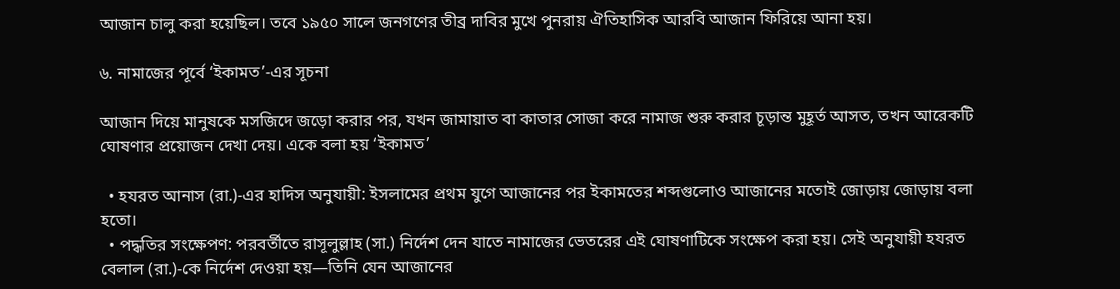আজান চালু করা হয়েছিল। তবে ১৯৫০ সালে জনগণের তীব্র দাবির মুখে পুনরায় ঐতিহাসিক আরবি আজান ফিরিয়ে আনা হয়।

৬. নামাজের পূর্বে ‘ইকামত’-এর সূচনা

আজান দিয়ে মানুষকে মসজিদে জড়ো করার পর, যখন জামায়াত বা কাতার সোজা করে নামাজ শুরু করার চূড়ান্ত মুহূর্ত আসত, তখন আরেকটি ঘোষণার প্রয়োজন দেখা দেয়। একে বলা হয় ‘ইকামত’

  • হযরত আনাস (রা.)-এর হাদিস অনুযায়ী: ইসলামের প্রথম যুগে আজানের পর ইকামতের শব্দগুলোও আজানের মতোই জোড়ায় জোড়ায় বলা হতো।
  • পদ্ধতির সংক্ষেপণ: পরবর্তীতে রাসূলুল্লাহ (সা.) নির্দেশ দেন যাতে নামাজের ভেতরের এই ঘোষণাটিকে সংক্ষেপ করা হয়। সেই অনুযায়ী হযরত বেলাল (রা.)-কে নির্দেশ দেওয়া হয়—তিনি যেন আজানের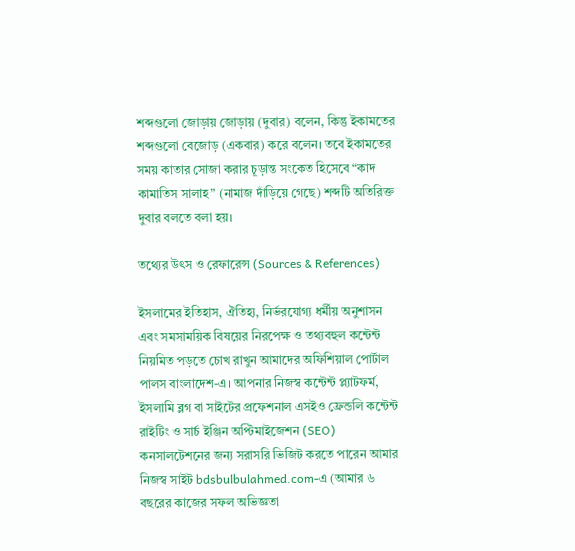শব্দগুলো জোড়ায় জোড়ায় (দুবার) বলেন, কিন্তু ইকামতের শব্দগুলো বেজোড় (একবার) করে বলেন। তবে ইকামতের সময় কাতার সোজা করার চূড়ান্ত সংকেত হিসেবে “কাদ কামাতিস সালাহ” (নামাজ দাঁড়িয়ে গেছে) শব্দটি অতিরিক্ত দুবার বলতে বলা হয়।

তথ্যের উৎস ও রেফারেন্স (Sources & References)

ইসলামের ইতিহাস, ঐতিহ্য, নির্ভরযোগ্য ধর্মীয় অনুশাসন এবং সমসাময়িক বিষয়ের নিরপেক্ষ ও তথ্যবহুল কন্টেন্ট নিয়মিত পড়তে চোখ রাখুন আমাদের অফিশিয়াল পোর্টাল পালস বাংলাদেশ-এ। আপনার নিজস্ব কন্টেন্ট প্ল্যাটফর্ম, ইসলামি ব্লগ বা সাইটের প্রফেশনাল এসইও ফ্রেন্ডলি কন্টেন্ট রাইটিং ও সার্চ ইঞ্জিন অপ্টিমাইজেশন (SEO) কনসালটেশনের জন্য সরাসরি ভিজিট করতে পারেন আমার নিজস্ব সাইট bdsbulbulahmed.com-এ (আমার ৬ বছরের কাজের সফল অভিজ্ঞতা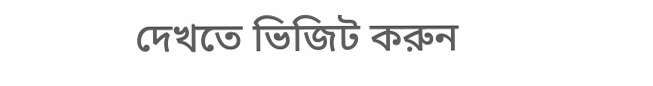দেখতে ভিজিট করুন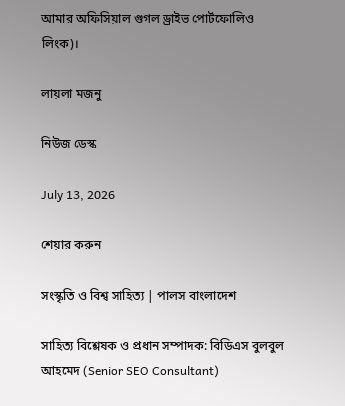আমার অফিসিয়াল গুগল ড্রাইভ পোর্টফোলিও লিংক)।

লায়লা মজনু

নিউজ ডেস্ক

July 13, 2026

শেয়ার করুন

সংস্কৃতি ও বিশ্ব সাহিত্য | পালস বাংলাদেশ

সাহিত্য বিশ্লেষক ও প্রধান সম্পাদক: বিডিএস বুলবুল আহমেদ (Senior SEO Consultant)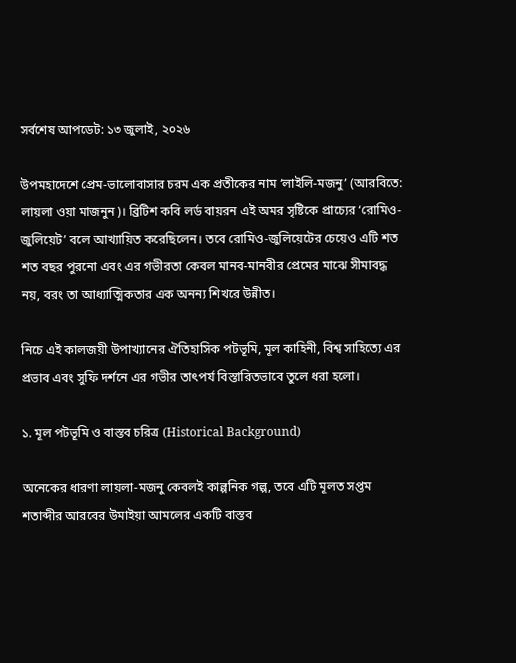সর্বশেষ আপডেট: ১৩ জুলাই, ২০২৬

উপমহাদেশে প্রেম-ভালোবাসার চরম এক প্রতীকের নাম ‘লাইলি-মজনু’ (আরবিতে: লায়লা ওয়া মাজনুন)। ব্রিটিশ কবি লর্ড বায়রন এই অমর সৃষ্টিকে প্রাচ্যের ‘রোমিও-জুলিয়েট’ বলে আখ্যায়িত করেছিলেন। তবে রোমিও-জুলিয়েটের চেয়েও এটি শত শত বছর পুরনো এবং এর গভীরতা কেবল মানব-মানবীর প্রেমের মাঝে সীমাবদ্ধ নয়, বরং তা আধ্যাত্মিকতার এক অনন্য শিখরে উন্নীত।

নিচে এই কালজয়ী উপাখ্যানের ঐতিহাসিক পটভূমি, মূল কাহিনী, বিশ্ব সাহিত্যে এর প্রভাব এবং সুফি দর্শনে এর গভীর তাৎপর্য বিস্তারিতভাবে তুলে ধরা হলো।

১. মূল পটভূমি ও বাস্তব চরিত্র (Historical Background)

অনেকের ধারণা লায়লা-মজনু কেবলই কাল্পনিক গল্প, তবে এটি মূলত সপ্তম শতাব্দীর আরবের উমাইয়া আমলের একটি বাস্তব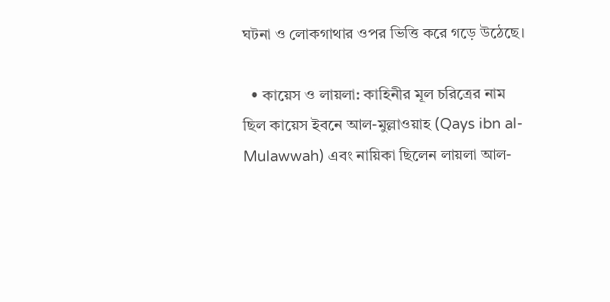ঘটনা ও লোকগাথার ওপর ভিত্তি করে গড়ে উঠেছে।

  • কায়েস ও লায়লা: কাহিনীর মূল চরিত্রের নাম ছিল কায়েস ইবনে আল-মুল্লাওয়াহ (Qays ibn al-Mulawwah) এবং নায়িকা ছিলেন লায়লা আল-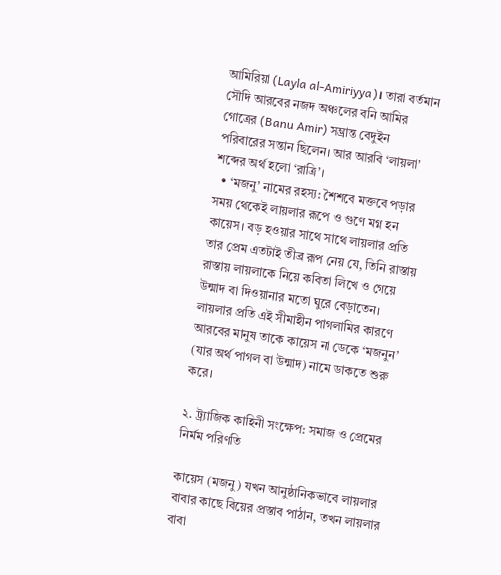আমিরিয়া (Layla al-Amiriyya)। তারা বর্তমান সৌদি আরবের নজদ অঞ্চলের বনি আমির গোত্রের (Banu Amir) সম্ভ্রান্ত বেদুইন পরিবারের সন্তান ছিলেন। আর আরবি ‘লায়লা’ শব্দের অর্থ হলো ‘রাত্রি’।
  • ‘মজনু’ নামের রহস্য: শৈশবে মক্তবে পড়ার সময় থেকেই লায়লার রূপে ও গুণে মগ্ন হন কায়েস। বড় হওয়ার সাথে সাথে লায়লার প্রতি তার প্রেম এতটাই তীব্র রূপ নেয় যে, তিনি রাস্তায় রাস্তায় লায়লাকে নিয়ে কবিতা লিখে ও গেয়ে উন্মাদ বা দিওয়ানার মতো ঘুরে বেড়াতেন। লায়লার প্রতি এই সীমাহীন পাগলামির কারণে আরবের মানুষ তাকে কায়েস না ডেকে ‘মজনুন’ (যার অর্থ পাগল বা উন্মাদ) নামে ডাকতে শুরু করে।

২. ট্র্যাজিক কাহিনী সংক্ষেপ: সমাজ ও প্রেমের নির্মম পরিণতি

কায়েস (মজনু) যখন আনুষ্ঠানিকভাবে লায়লার বাবার কাছে বিয়ের প্রস্তাব পাঠান, তখন লায়লার বাবা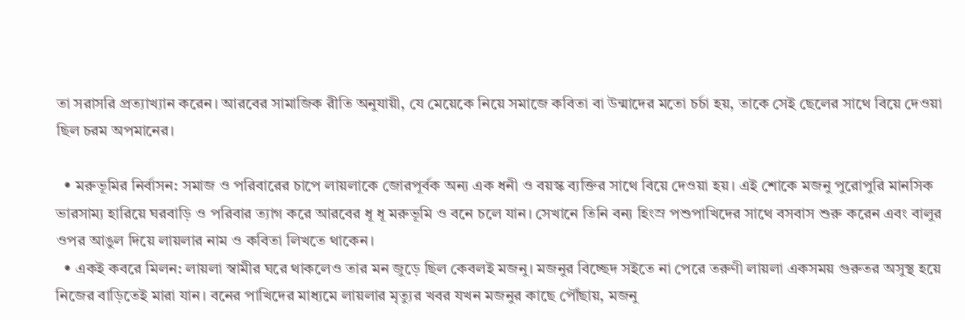তা সরাসরি প্রত্যাখ্যান করেন। আরবের সামাজিক রীতি অনুযায়ী, যে মেয়েকে নিয়ে সমাজে কবিতা বা উন্মাদের মতো চর্চা হয়, তাকে সেই ছেলের সাথে বিয়ে দেওয়া ছিল চরম অপমানের।

  • মরুভূমির নির্বাসন: সমাজ ও পরিবারের চাপে লায়লাকে জোরপূর্বক অন্য এক ধনী ও বয়স্ক ব্যক্তির সাথে বিয়ে দেওয়া হয়। এই শোকে মজনু পুরোপুরি মানসিক ভারসাম্য হারিয়ে ঘরবাড়ি ও পরিবার ত্যাগ করে আরবের ধূ ধূ মরুভূমি ও বনে চলে যান। সেখানে তিনি বন্য হিংস্র পশুপাখিদের সাথে বসবাস শুরু করেন এবং বালুর ওপর আঙুল দিয়ে লায়লার নাম ও কবিতা লিখতে থাকেন।
  • একই কবরে মিলন: লায়লা স্বামীর ঘরে থাকলেও তার মন জুড়ে ছিল কেবলই মজনু। মজনুর বিচ্ছেদ সইতে না পেরে তরুণী লায়লা একসময় গুরুতর অসুস্থ হয়ে নিজের বাড়িতেই মারা যান। বনের পাখিদের মাধ্যমে লায়লার মৃত্যুর খবর যখন মজনুর কাছে পৌঁছায়, মজনু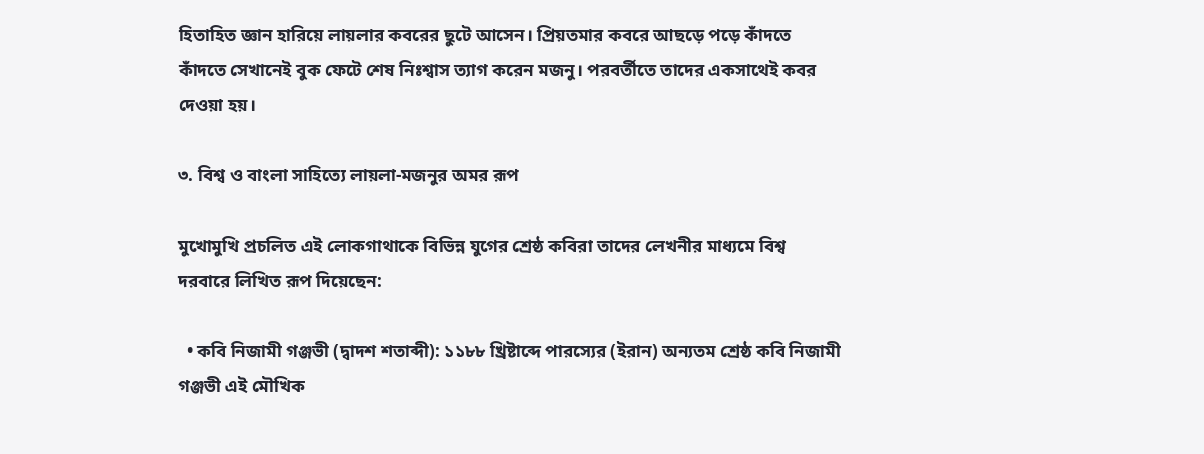হিতাহিত জ্ঞান হারিয়ে লায়লার কবরের ছুটে আসেন। প্রিয়তমার কবরে আছড়ে পড়ে কাঁদতে কাঁদতে সেখানেই বুক ফেটে শেষ নিঃশ্বাস ত্যাগ করেন মজনু। পরবর্তীতে তাদের একসাথেই কবর দেওয়া হয়।

৩. বিশ্ব ও বাংলা সাহিত্যে লায়লা-মজনুর অমর রূপ

মুখোমুখি প্রচলিত এই লোকগাথাকে বিভিন্ন যুগের শ্রেষ্ঠ কবিরা তাদের লেখনীর মাধ্যমে বিশ্ব দরবারে লিখিত রূপ দিয়েছেন:

  • কবি নিজামী গঞ্জভী (দ্বাদশ শতাব্দী): ১১৮৮ খ্রিষ্টাব্দে পারস্যের (ইরান) অন্যতম শ্রেষ্ঠ কবি নিজামী গঞ্জভী এই মৌখিক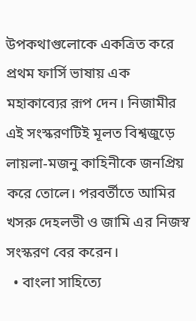উপকথাগুলোকে একত্রিত করে প্রথম ফার্সি ভাষায় এক মহাকাব্যের রূপ দেন। নিজামীর এই সংস্করণটিই মূলত বিশ্বজুড়ে লায়লা-মজনু কাহিনীকে জনপ্রিয় করে তোলে। পরবর্তীতে আমির খসরু দেহলভী ও জামি এর নিজস্ব সংস্করণ বের করেন।
  • বাংলা সাহিত্যে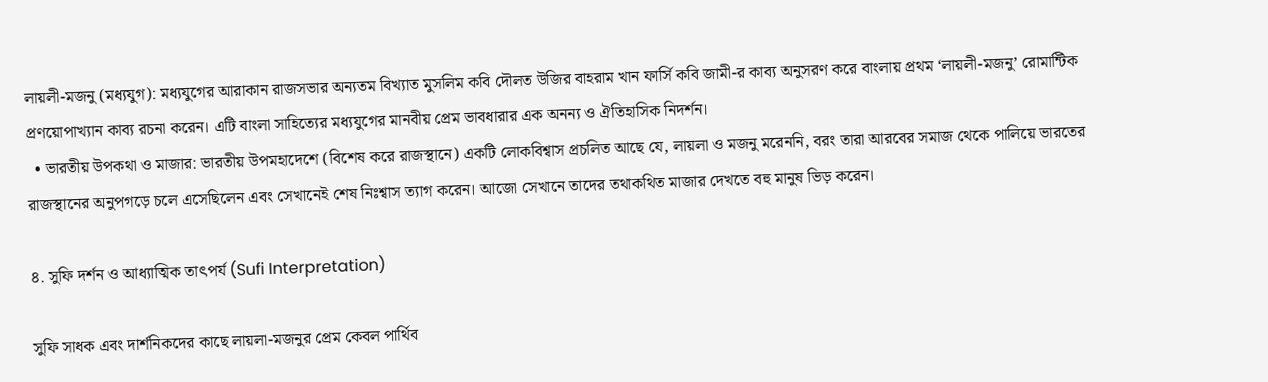লায়লী-মজনু (মধ্যযুগ): মধ্যযুগের আরাকান রাজসভার অন্যতম বিখ্যাত মুসলিম কবি দৌলত উজির বাহরাম খান ফার্সি কবি জামী-র কাব্য অনুসরণ করে বাংলায় প্রথম ‘লায়লী-মজনু’ রোমান্টিক প্রণয়োপাখ্যান কাব্য রচনা করেন। এটি বাংলা সাহিত্যের মধ্যযুগের মানবীয় প্রেম ভাবধারার এক অনন্য ও ঐতিহাসিক নিদর্শন।
  • ভারতীয় উপকথা ও মাজার: ভারতীয় উপমহাদেশে (বিশেষ করে রাজস্থানে) একটি লোকবিশ্বাস প্রচলিত আছে যে, লায়লা ও মজনু মরেননি, বরং তারা আরবের সমাজ থেকে পালিয়ে ভারতের রাজস্থানের অনুপগড়ে চলে এসেছিলেন এবং সেখানেই শেষ নিঃশ্বাস ত্যাগ করেন। আজো সেখানে তাদের তথাকথিত মাজার দেখতে বহু মানুষ ভিড় করেন।

৪. সুফি দর্শন ও আধ্যাত্মিক তাৎপর্য (Sufi Interpretation)

সুফি সাধক এবং দার্শনিকদের কাছে লায়লা-মজনুর প্রেম কেবল পার্থিব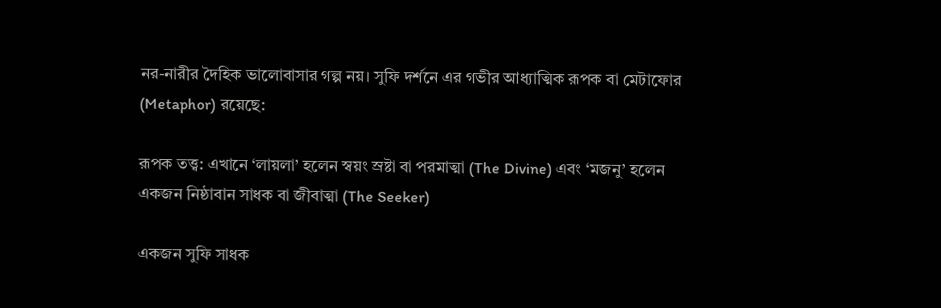নর-নারীর দৈহিক ভালোবাসার গল্প নয়। সুফি দর্শনে এর গভীর আধ্যাত্মিক রূপক বা মেটাফোর (Metaphor) রয়েছে:

রূপক তত্ত্ব: এখানে ‘লায়লা’ হলেন স্বয়ং স্রষ্টা বা পরমাত্মা (The Divine) এবং ‘মজনু’ হলেন একজন নিষ্ঠাবান সাধক বা জীবাত্মা (The Seeker)

একজন সুফি সাধক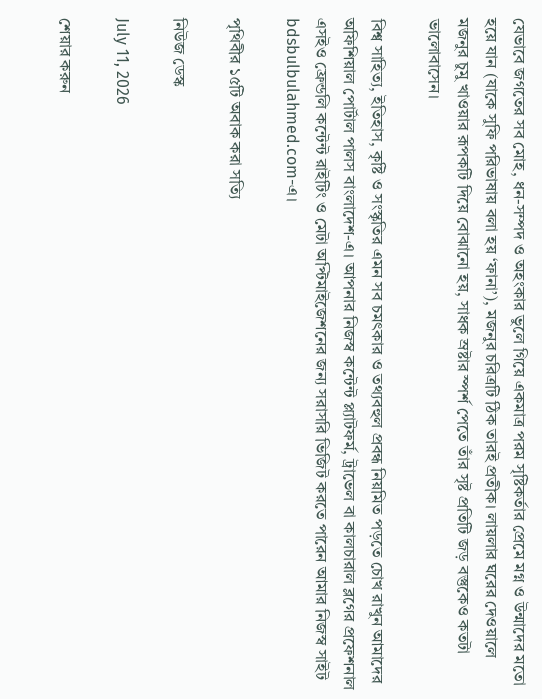যেভাবে জগতের সব মোহ, ধন-সম্পদ ও অহংকার ভুলে গিয়ে একমাত্র পরম সৃষ্টিকর্তার প্রেমে মগ্ন ও উন্মাদের মতো হয়ে যান (যাকে সুফি পরিভাষায় বলা হয় ‘ফানা’), মজনুর চরিত্রটি ঠিক তারই প্রতীক। লায়লার ঘরের দেওয়ালে মজনুর চুমু খাওয়ার রূপকটি দিয়ে বোঝানো হয়, সাধক স্রষ্টার স্পর্শ পেতে তাঁর সৃষ্ট প্রতিটি জড় বস্তুকেও কতটা ভালোবাসেন।

বিশ্ব সাহিত্য, ইতিহাস, কৃষ্টি ও সংস্কৃতির এমন সব চমৎকার ও তথ্যবহুল প্রবন্ধ নিয়মিত পড়তে চোখ রাখুন আমাদের অফিশিয়াল পোর্টাল পালস বাংলাদেশ-এ। আপনার নিজস্ব কন্টেন্ট প্ল্যাটফর্ম, ট্রাভেল বা কালচারাল ব্লগের প্রফেশনাল এসইও ফ্রেন্ডলি কন্টেন্ট রাইটিং ও মেটা অপ্টিমাইজেশনের জন্য সরাসরি ভিজিট করতে পারেন আমার নিজস্ব সাইট bdsbulbulahmed.com-এ।

পৃথিবীর ১৫টি অবাক করা সত্যি

নিউজ ডেস্ক

July 11, 2026

শেয়ার করুন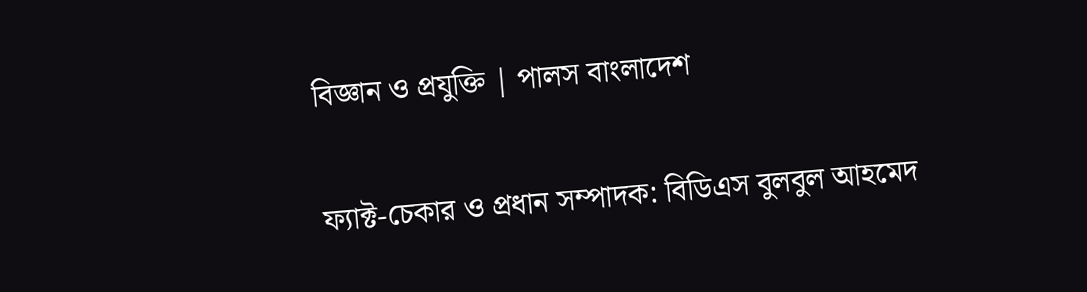বিজ্ঞান ও প্রযুক্তি | পালস বাংলাদেশ

ফ্যাক্ট-চেকার ও প্রধান সম্পাদক: বিডিএস বুলবুল আহমেদ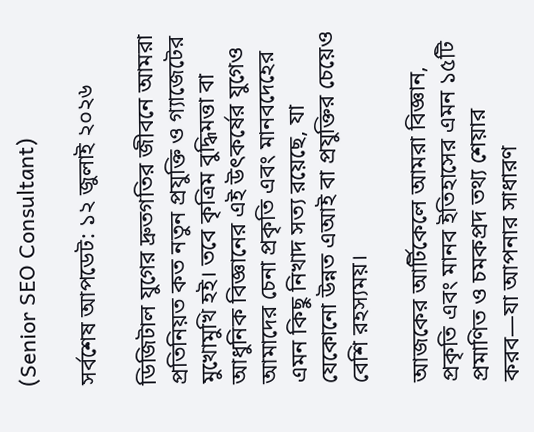(Senior SEO Consultant)

সর্বশেষ আপডেট: ১২ জুলাই ২০২৬

ডিজিটাল যুগের দ্রুতগতির জীবনে আমরা প্রতিনিয়ত কত নতুন প্রযুক্তি ও গ্যাজেটের মুখোমুখি হই। তবে কৃত্রিম বুদ্ধিমত্তা বা আধুনিক বিজ্ঞানের এই উৎকর্ষের যুগেও আমাদের চেনা প্রকৃতি এবং মানবদেহের এমন কিছু নিখাদ সত্য রয়েছে, যা যেকোনো উন্নত এআই বা প্রযুক্তির চেয়েও বেশি রহস্যময়।

আজকের আর্টিকেলে আমরা বিজ্ঞান, প্রকৃতি এবং মানব ইতিহাসের এমন ১৫টি প্রমাণিত ও চমকপ্রদ তথ্য শেয়ার করব—যা আপনার সাধারণ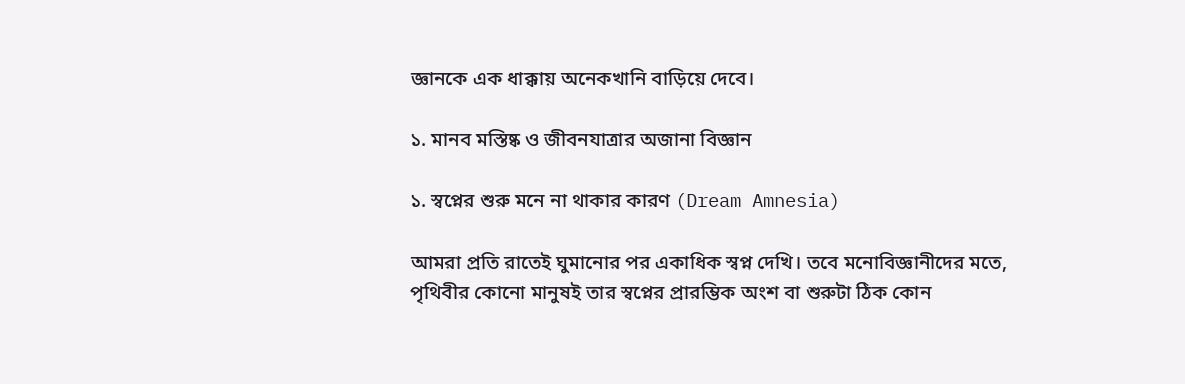জ্ঞানকে এক ধাক্কায় অনেকখানি বাড়িয়ে দেবে।

১. মানব মস্তিষ্ক ও জীবনযাত্রার অজানা বিজ্ঞান

১. স্বপ্নের শুরু মনে না থাকার কারণ (Dream Amnesia)

আমরা প্রতি রাতেই ঘুমানোর পর একাধিক স্বপ্ন দেখি। তবে মনোবিজ্ঞানীদের মতে, পৃথিবীর কোনো মানুষই তার স্বপ্নের প্রারম্ভিক অংশ বা শুরুটা ঠিক কোন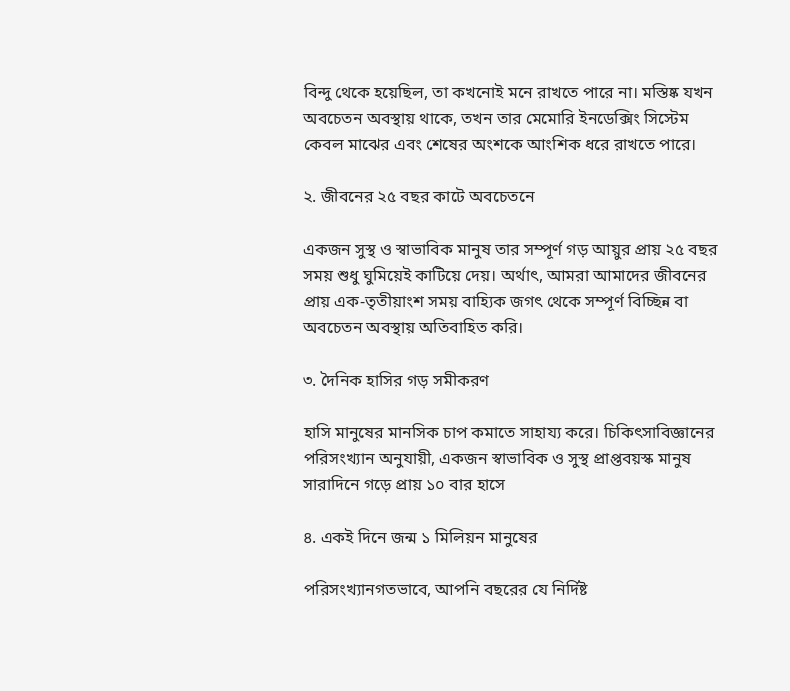বিন্দু থেকে হয়েছিল, তা কখনোই মনে রাখতে পারে না। মস্তিষ্ক যখন অবচেতন অবস্থায় থাকে, তখন তার মেমোরি ইনডেক্সিং সিস্টেম কেবল মাঝের এবং শেষের অংশকে আংশিক ধরে রাখতে পারে।

২. জীবনের ২৫ বছর কাটে অবচেতনে

একজন সুস্থ ও স্বাভাবিক মানুষ তার সম্পূর্ণ গড় আয়ুর প্রায় ২৫ বছর সময় শুধু ঘুমিয়েই কাটিয়ে দেয়। অর্থাৎ, আমরা আমাদের জীবনের প্রায় এক-তৃতীয়াংশ সময় বাহ্যিক জগৎ থেকে সম্পূর্ণ বিচ্ছিন্ন বা অবচেতন অবস্থায় অতিবাহিত করি।

৩. দৈনিক হাসির গড় সমীকরণ

হাসি মানুষের মানসিক চাপ কমাতে সাহায্য করে। চিকিৎসাবিজ্ঞানের পরিসংখ্যান অনুযায়ী, একজন স্বাভাবিক ও সুস্থ প্রাপ্তবয়স্ক মানুষ সারাদিনে গড়ে প্রায় ১০ বার হাসে

৪. একই দিনে জন্ম ১ মিলিয়ন মানুষের

পরিসংখ্যানগতভাবে, আপনি বছরের যে নির্দিষ্ট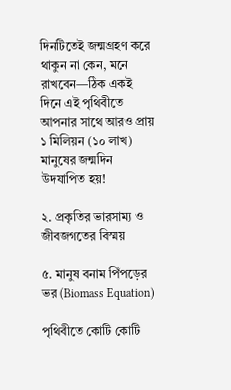দিনটিতেই জন্মগ্রহণ করে থাকুন না কেন, মনে রাখবেন—ঠিক একই দিনে এই পৃথিবীতে আপনার সাথে আরও প্রায় ১ মিলিয়ন (১০ লাখ) মানুষের জন্মদিন উদযাপিত হয়!

২. প্রকৃতির ভারসাম্য ও জীবজগতের বিস্ময়

৫. মানুষ বনাম পিঁপড়ের ভর (Biomass Equation)

পৃথিবীতে কোটি কোটি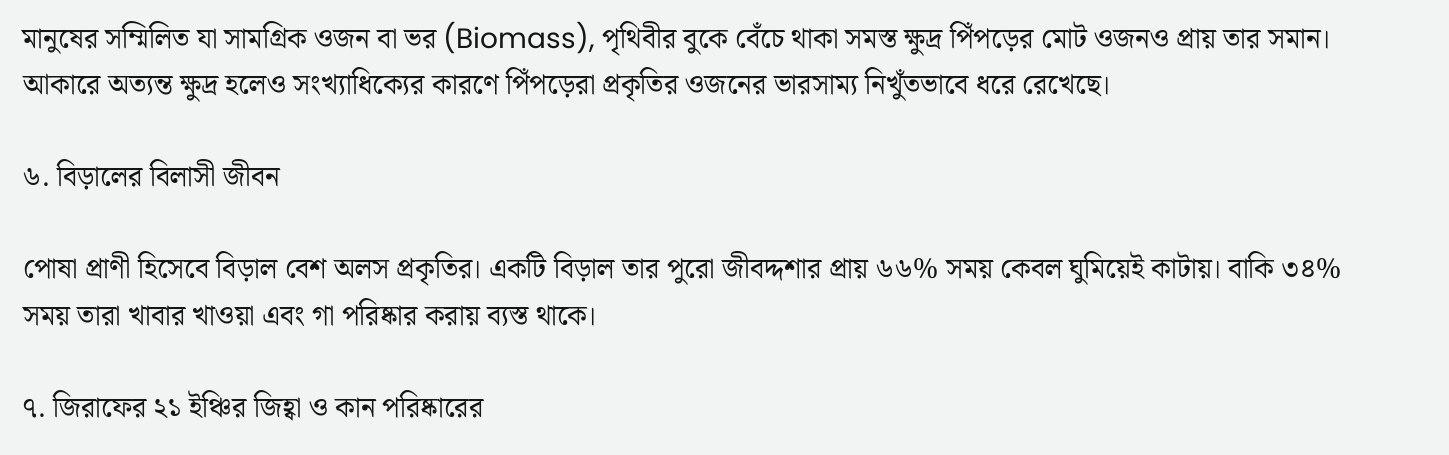মানুষের সম্মিলিত যা সামগ্রিক ওজন বা ভর (Biomass), পৃথিবীর বুকে বেঁচে থাকা সমস্ত ক্ষুদ্র পিঁপড়ের মোট ওজনও প্রায় তার সমান। আকারে অত্যন্ত ক্ষুদ্র হলেও সংখ্যাধিক্যের কারণে পিঁপড়েরা প্রকৃতির ওজনের ভারসাম্য নিখুঁতভাবে ধরে রেখেছে।

৬. বিড়ালের বিলাসী জীবন

পোষা প্রাণী হিসেবে বিড়াল বেশ অলস প্রকৃতির। একটি বিড়াল তার পুরো জীবদ্দশার প্রায় ৬৬% সময় কেবল ঘুমিয়েই কাটায়। বাকি ৩৪% সময় তারা খাবার খাওয়া এবং গা পরিষ্কার করায় ব্যস্ত থাকে।

৭. জিরাফের ২১ ইঞ্চির জিহ্বা ও কান পরিষ্কারের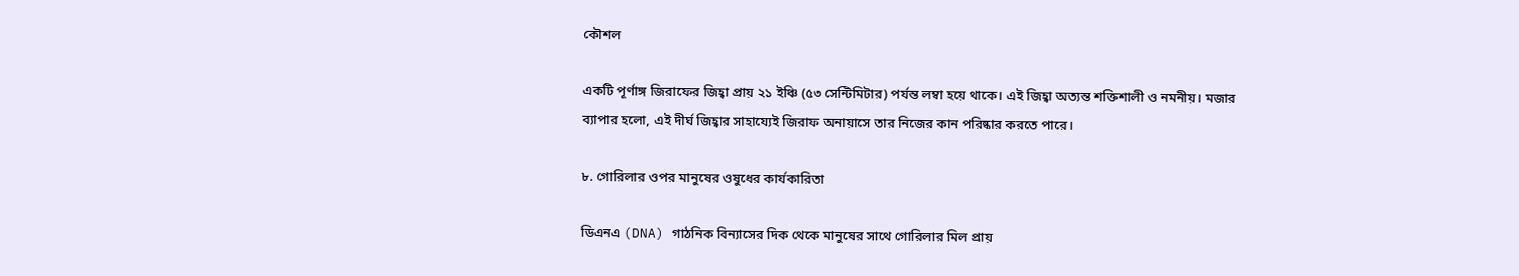কৌশল

একটি পূর্ণাঙ্গ জিরাফের জিহ্বা প্রায় ২১ ইঞ্চি (৫৩ সেন্টিমিটার) পর্যন্ত লম্বা হয়ে থাকে। এই জিহ্বা অত্যন্ত শক্তিশালী ও নমনীয়। মজার ব্যাপার হলো, এই দীর্ঘ জিহ্বার সাহায্যেই জিরাফ অনায়াসে তার নিজের কান পরিষ্কার করতে পারে।

৮. গোরিলার ওপর মানুষের ওষুধের কার্যকারিতা

ডিএনএ (DNA) গাঠনিক বিন্যাসের দিক থেকে মানুষের সাথে গোরিলার মিল প্রায়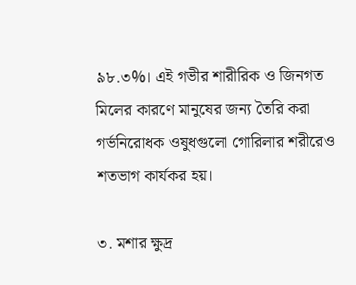৯৮.৩%। এই গভীর শারীরিক ও জিনগত মিলের কারণে মানুষের জন্য তৈরি করা গর্ভনিরোধক ওষুধগুলো গোরিলার শরীরেও শতভাগ কার্যকর হয়।

৩. মশার ক্ষুদ্র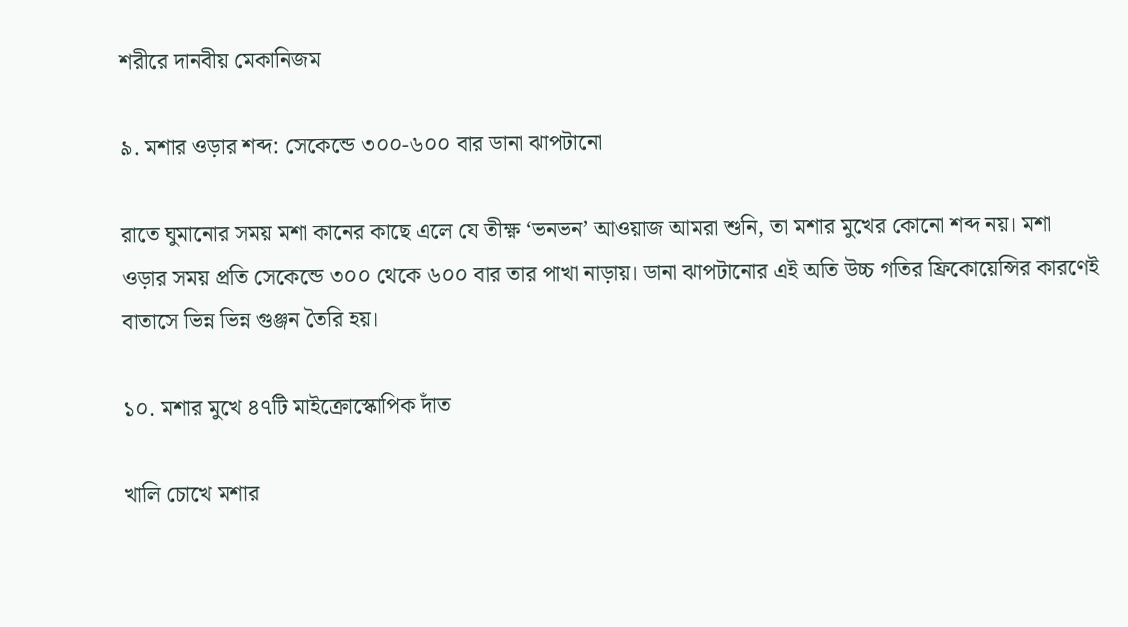শরীরে দানবীয় মেকানিজম

৯. মশার ওড়ার শব্দ: সেকেন্ডে ৩০০-৬০০ বার ডানা ঝাপটানো

রাতে ঘুমানোর সময় মশা কানের কাছে এলে যে তীক্ষ্ণ ‘ভনভন’ আওয়াজ আমরা শুনি, তা মশার মুখের কোনো শব্দ নয়। মশা ওড়ার সময় প্রতি সেকেন্ডে ৩০০ থেকে ৬০০ বার তার পাখা নাড়ায়। ডানা ঝাপটানোর এই অতি উচ্চ গতির ফ্রিকোয়েন্সির কারণেই বাতাসে ভিন্ন ভিন্ন গুঞ্জন তৈরি হয়।

১০. মশার মুখে ৪৭টি মাইক্রোস্কোপিক দাঁত

খালি চোখে মশার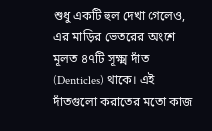শুধু একটি হুল দেখা গেলেও, এর মাড়ির ভেতরের অংশে মূলত ৪৭টি সূক্ষ্ম দাঁত (Denticles) থাকে। এই দাঁতগুলো করাতের মতো কাজ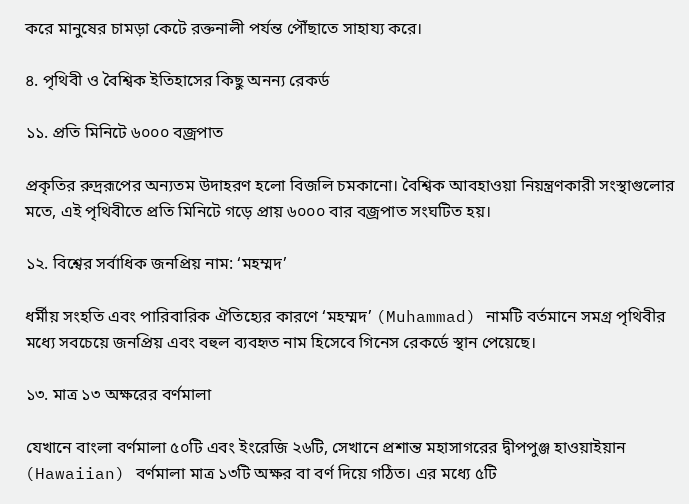করে মানুষের চামড়া কেটে রক্তনালী পর্যন্ত পৌঁছাতে সাহায্য করে।

৪. পৃথিবী ও বৈশ্বিক ইতিহাসের কিছু অনন্য রেকর্ড

১১. প্রতি মিনিটে ৬০০০ বজ্রপাত

প্রকৃতির রুদ্ররূপের অন্যতম উদাহরণ হলো বিজলি চমকানো। বৈশ্বিক আবহাওয়া নিয়ন্ত্রণকারী সংস্থাগুলোর মতে, এই পৃথিবীতে প্রতি মিনিটে গড়ে প্রায় ৬০০০ বার বজ্রপাত সংঘটিত হয়।

১২. বিশ্বের সর্বাধিক জনপ্রিয় নাম: ‘মহম্মদ’

ধর্মীয় সংহতি এবং পারিবারিক ঐতিহ্যের কারণে ‘মহম্মদ’ (Muhammad) নামটি বর্তমানে সমগ্র পৃথিবীর মধ্যে সবচেয়ে জনপ্রিয় এবং বহুল ব্যবহৃত নাম হিসেবে গিনেস রেকর্ডে স্থান পেয়েছে।

১৩. মাত্র ১৩ অক্ষরের বর্ণমালা

যেখানে বাংলা বর্ণমালা ৫০টি এবং ইংরেজি ২৬টি, সেখানে প্রশান্ত মহাসাগরের দ্বীপপুঞ্জ হাওয়াইয়ান (Hawaiian) বর্ণমালা মাত্র ১৩টি অক্ষর বা বর্ণ দিয়ে গঠিত। এর মধ্যে ৫টি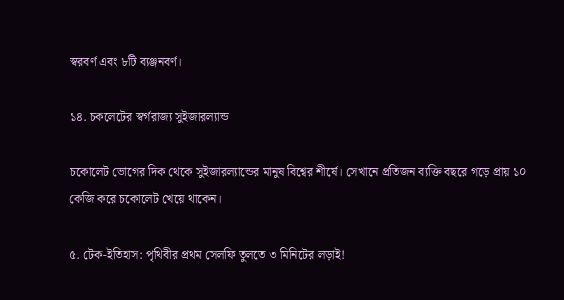স্বরবর্ণ এবং ৮টি ব্যঞ্জনবর্ণ।

১৪. চকলেটের স্বর্গরাজ্য সুইজারল্যান্ড

চকোলেট ভোগের দিক থেকে সুইজারল্যান্ডের মানুষ বিশ্বের শীর্ষে। সেখানে প্রতিজন ব্যক্তি বছরে গড়ে প্রায় ১০ কেজি করে চকোলেট খেয়ে থাকেন।

৫. টেক-ইতিহাস: পৃথিবীর প্রথম সেলফি তুলতে ৩ মিনিটের লড়াই!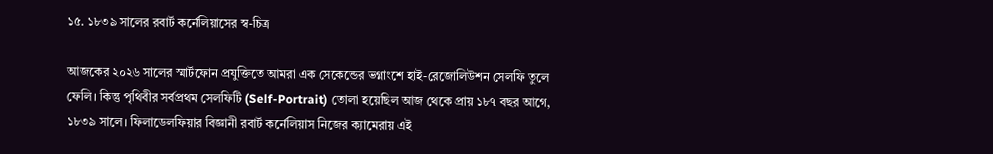১৫. ১৮৩৯ সালের রবার্ট কর্নেলিয়াসের স্ব-চিত্র

আজকের ২০২৬ সালের স্মার্টফোন প্রযুক্তিতে আমরা এক সেকেন্ডের ভগ্নাংশে হাই-রেজোলিউশন সেলফি তুলে ফেলি। কিন্তু পৃথিবীর সর্বপ্রথম সেলফিটি (Self-Portrait) তোলা হয়েছিল আজ থেকে প্রায় ১৮৭ বছর আগে, ১৮৩৯ সালে। ফিলাডেলফিয়ার বিজ্ঞানী রবার্ট কর্নেলিয়াস নিজের ক্যামেরায় এই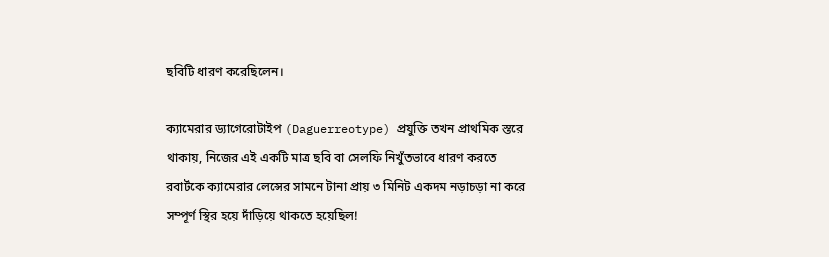ছবিটি ধারণ করেছিলেন।

ক্যামেরার ড্যাগেরোটাইপ (Daguerreotype) প্রযুক্তি তখন প্রাথমিক স্তরে থাকায়, নিজের এই একটি মাত্র ছবি বা সেলফি নিখুঁতভাবে ধারণ করতে রবার্টকে ক্যামেরার লেন্সের সামনে টানা প্রায় ৩ মিনিট একদম নড়াচড়া না করে সম্পূর্ণ স্থির হয়ে দাঁড়িয়ে থাকতে হয়েছিল!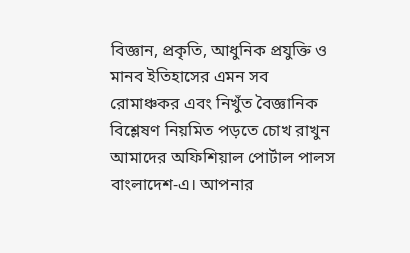বিজ্ঞান, প্রকৃতি, আধুনিক প্রযুক্তি ও মানব ইতিহাসের এমন সব রোমাঞ্চকর এবং নিখুঁত বৈজ্ঞানিক বিশ্লেষণ নিয়মিত পড়তে চোখ রাখুন আমাদের অফিশিয়াল পোর্টাল পালস বাংলাদেশ-এ। আপনার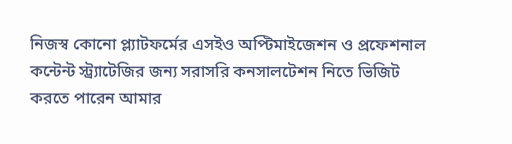নিজস্ব কোনো প্ল্যাটফর্মের এসইও অপ্টিমাইজেশন ও প্রফেশনাল কন্টেন্ট স্ট্র্যাটেজির জন্য সরাসরি কনসালটেশন নিতে ভিজিট করতে পারেন আমার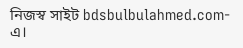নিজস্ব সাইট bdsbulbulahmed.com-এ।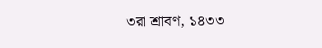৩রা শ্রাবণ, ১৪৩৩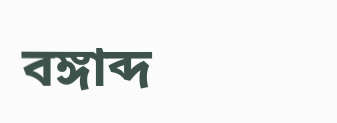বঙ্গাব্দ